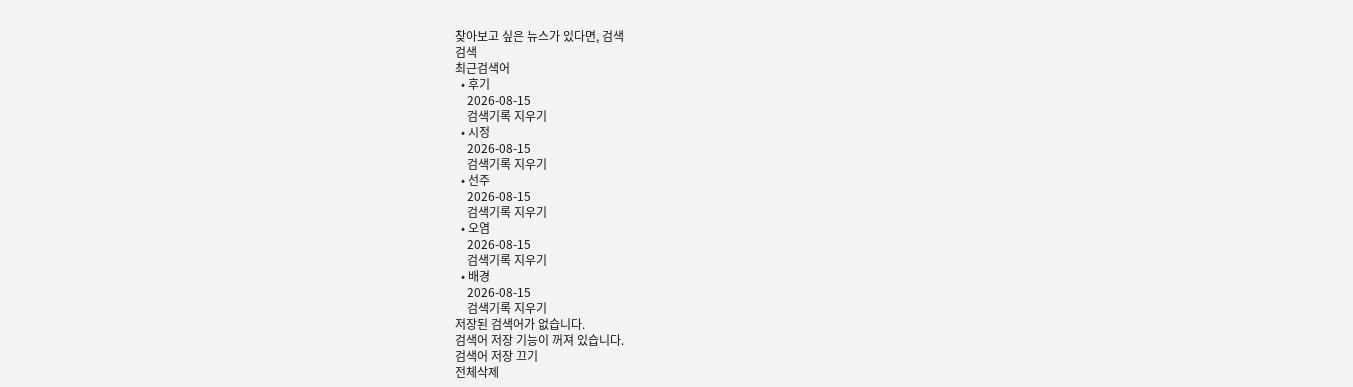찾아보고 싶은 뉴스가 있다면, 검색
검색
최근검색어
  • 후기
    2026-08-15
    검색기록 지우기
  • 시정
    2026-08-15
    검색기록 지우기
  • 선주
    2026-08-15
    검색기록 지우기
  • 오염
    2026-08-15
    검색기록 지우기
  • 배경
    2026-08-15
    검색기록 지우기
저장된 검색어가 없습니다.
검색어 저장 기능이 꺼져 있습니다.
검색어 저장 끄기
전체삭제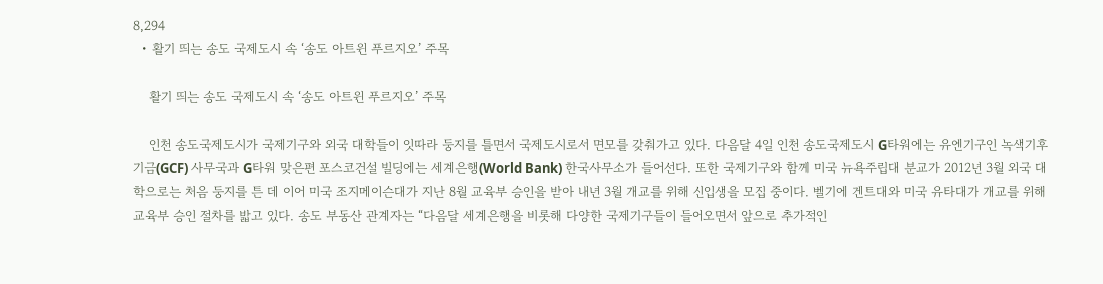8,294
  • 활기 띄는 송도 국제도시 속 ‘송도 아트윈 푸르지오’ 주목

    활기 띄는 송도 국제도시 속 ‘송도 아트윈 푸르지오’ 주목

    인천 송도국제도시가 국제기구와 외국 대학들이 잇따라 둥지를 틀면서 국제도시로서 면모를 갖춰가고 있다. 다음달 4일 인천 송도국제도시 G타워에는 유엔기구인 녹색기후기금(GCF) 사무국과 G타워 맞은편 포스코건설 빌딩에는 세계은행(World Bank) 한국사무소가 들어선다. 또한 국제기구와 함께 미국 뉴욕주립대 분교가 2012년 3월 외국 대학으로는 처음 둥지를 튼 데 이어 미국 조지메이슨대가 지난 8월 교육부 승인을 받아 내년 3월 개교를 위해 신입생을 모집 중이다. 벨기에 겐트대와 미국 유타대가 개교를 위해 교육부 승인 절차를 밟고 있다. 송도 부동산 관계자는 “다음달 세계은행을 비롯해 다양한 국제기구들이 들어오면서 앞으로 추가적인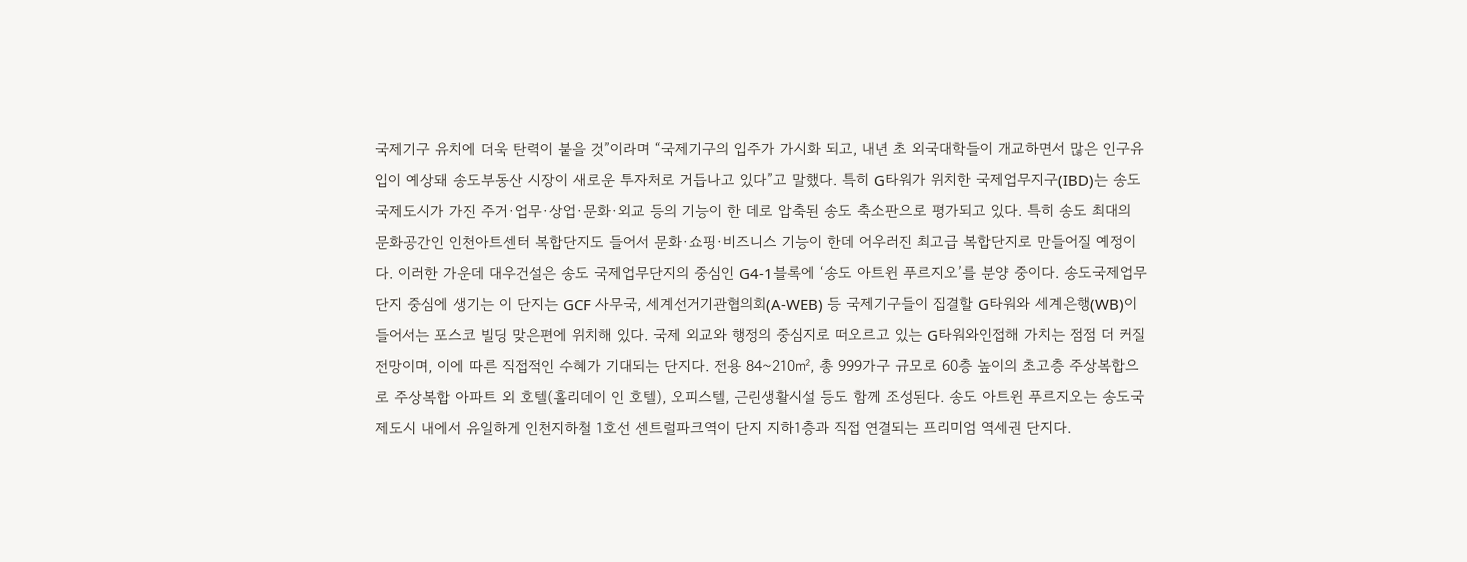국제기구 유치에 더욱 탄력이 붙을 것”이라며 “국제기구의 입주가 가시화 되고, 내년 초 외국대학들이 개교하면서 많은 인구유입이 예상돼 송도부동산 시장이 새로운 투자처로 거듭나고 있다”고 말했다. 특히 G타워가 위치한 국제업무지구(IBD)는 송도국제도시가 가진 주거·업무·상업·문화·외교 등의 기능이 한 데로 압축된 송도 축소판으로 평가되고 있다. 특히 송도 최대의 문화공간인 인천아트센터 복합단지도 들어서 문화·쇼핑·비즈니스 기능이 한데 어우러진 최고급 복합단지로 만들어질 예정이다. 이러한 가운데 대우건설은 송도 국제업무단지의 중심인 G4-1블록에 ‘송도 아트윈 푸르지오’를 분양 중이다. 송도국제업무단지 중심에 생기는 이 단지는 GCF 사무국, 세계선거기관협의회(A-WEB) 등 국제기구들이 집결할 G타워와 세계은행(WB)이 들어서는 포스코 빌딩 맞은편에 위치해 있다. 국제 외교와 행정의 중심지로 떠오르고 있는 G타워와인접해 가치는 점점 더 커질 전망이며, 이에 따른 직접적인 수혜가 기대되는 단지다. 전용 84~210㎡, 총 999가구 규모로 60층 높이의 초고층 주상복합으로 주상복합 아파트 외 호텔(홀리데이 인 호텔), 오피스텔, 근린생활시설 등도 함께 조성된다. 송도 아트윈 푸르지오는 송도국제도시 내에서 유일하게 인천지하철 1호선 센트럴파크역이 단지 지하1층과 직접 연결되는 프리미엄 역세권 단지다.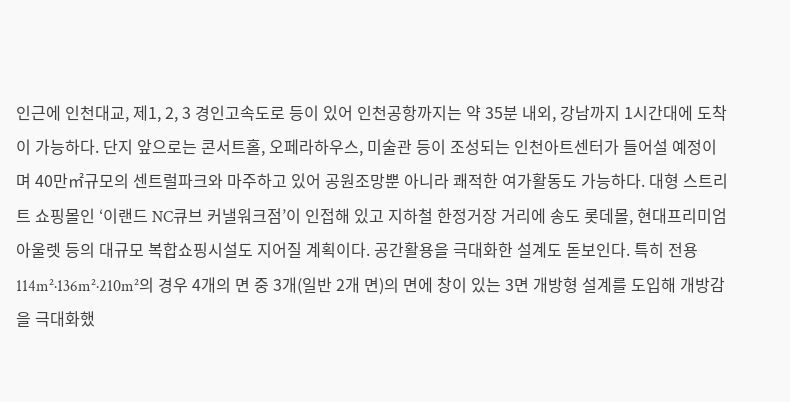인근에 인천대교, 제1, 2, 3 경인고속도로 등이 있어 인천공항까지는 약 35분 내외, 강남까지 1시간대에 도착이 가능하다. 단지 앞으로는 콘서트홀, 오페라하우스, 미술관 등이 조성되는 인천아트센터가 들어설 예정이며 40만㎡규모의 센트럴파크와 마주하고 있어 공원조망뿐 아니라 쾌적한 여가활동도 가능하다. 대형 스트리트 쇼핑몰인 ‘이랜드 NC큐브 커낼워크점’이 인접해 있고 지하철 한정거장 거리에 송도 롯데몰, 현대프리미엄 아울렛 등의 대규모 복합쇼핑시설도 지어질 계획이다. 공간활용을 극대화한 설계도 돋보인다. 특히 전용 114m²·136m²·210m²의 경우 4개의 면 중 3개(일반 2개 면)의 면에 창이 있는 3면 개방형 설계를 도입해 개방감을 극대화했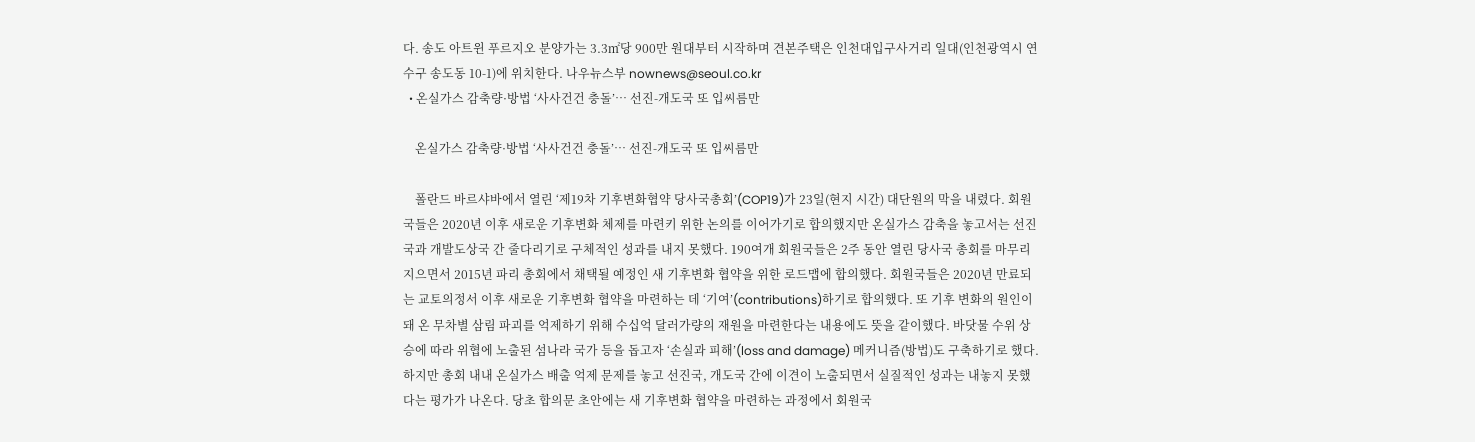다. 송도 아트윈 푸르지오 분양가는 3.3㎡당 900만 원대부터 시작하며 견본주택은 인천대입구사거리 일대(인천광역시 연수구 송도동 10-1)에 위치한다. 나우뉴스부 nownews@seoul.co.kr
  • 온실가스 감축량·방법 ‘사사건건 충돌’… 선진-개도국 또 입씨름만

    온실가스 감축량·방법 ‘사사건건 충돌’… 선진-개도국 또 입씨름만

    폴란드 바르샤바에서 열린 ‘제19차 기후변화협약 당사국총회’(COP19)가 23일(현지 시간) 대단원의 막을 내렸다. 회원국들은 2020년 이후 새로운 기후변화 체제를 마련키 위한 논의를 이어가기로 합의했지만 온실가스 감축을 놓고서는 선진국과 개발도상국 간 줄다리기로 구체적인 성과를 내지 못했다. 190여개 회원국들은 2주 동안 열린 당사국 총회를 마무리 지으면서 2015년 파리 총회에서 채택될 예정인 새 기후변화 협약을 위한 로드맵에 합의했다. 회원국들은 2020년 만료되는 교토의정서 이후 새로운 기후변화 협약을 마련하는 데 ‘기여’(contributions)하기로 합의했다. 또 기후 변화의 원인이 돼 온 무차별 삼림 파괴를 억제하기 위해 수십억 달러가량의 재원을 마련한다는 내용에도 뜻을 같이했다. 바닷물 수위 상승에 따라 위협에 노출된 섬나라 국가 등을 돕고자 ‘손실과 피해’(loss and damage) 메커니즘(방법)도 구축하기로 했다. 하지만 총회 내내 온실가스 배출 억제 문제를 놓고 선진국, 개도국 간에 이견이 노출되면서 실질적인 성과는 내놓지 못했다는 평가가 나온다. 당초 합의문 초안에는 새 기후변화 협약을 마련하는 과정에서 회원국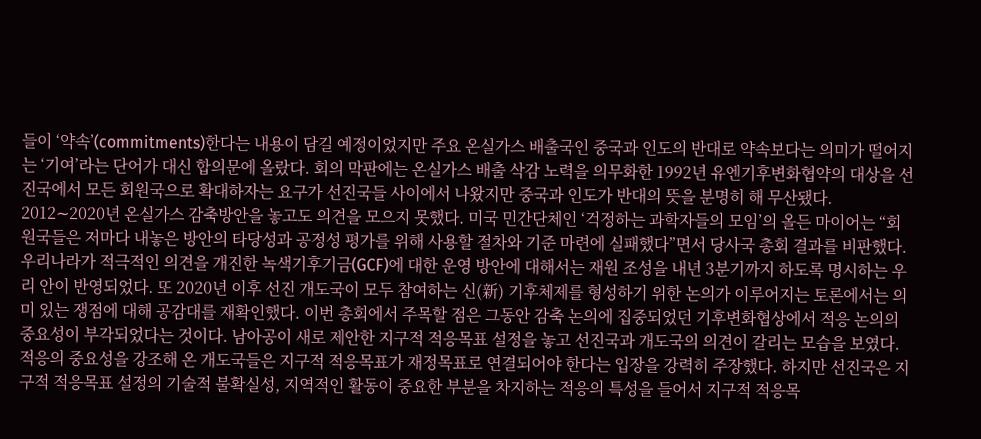들이 ‘약속’(commitments)한다는 내용이 담길 예정이었지만 주요 온실가스 배출국인 중국과 인도의 반대로 약속보다는 의미가 떨어지는 ‘기여’라는 단어가 대신 합의문에 올랐다. 회의 막판에는 온실가스 배출 삭감 노력을 의무화한 1992년 유엔기후변화협약의 대상을 선진국에서 모든 회원국으로 확대하자는 요구가 선진국들 사이에서 나왔지만 중국과 인도가 반대의 뜻을 분명히 해 무산됐다. 2012∼2020년 온실가스 감축방안을 놓고도 의견을 모으지 못했다. 미국 민간단체인 ‘걱정하는 과학자들의 모임’의 올든 마이어는 “회원국들은 저마다 내놓은 방안의 타당성과 공정성 평가를 위해 사용할 절차와 기준 마련에 실패했다”면서 당사국 총회 결과를 비판했다. 우리나라가 적극적인 의견을 개진한 녹색기후기금(GCF)에 대한 운영 방안에 대해서는 재원 조성을 내년 3분기까지 하도록 명시하는 우리 안이 반영되었다. 또 2020년 이후 선진 개도국이 모두 참여하는 신(新) 기후체제를 형성하기 위한 논의가 이루어지는 토론에서는 의미 있는 쟁점에 대해 공감대를 재확인했다. 이번 총회에서 주목할 점은 그동안 감축 논의에 집중되었던 기후변화협상에서 적응 논의의 중요성이 부각되었다는 것이다. 남아공이 새로 제안한 지구적 적응목표 설정을 놓고 선진국과 개도국의 의견이 갈리는 모습을 보였다. 적응의 중요성을 강조해 온 개도국들은 지구적 적응목표가 재정목표로 연결되어야 한다는 입장을 강력히 주장했다. 하지만 선진국은 지구적 적응목표 설정의 기술적 불확실성, 지역적인 활동이 중요한 부분을 차지하는 적응의 특성을 들어서 지구적 적응목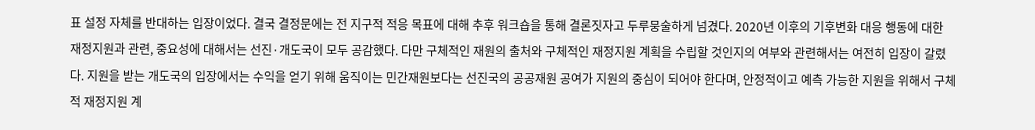표 설정 자체를 반대하는 입장이었다. 결국 결정문에는 전 지구적 적응 목표에 대해 추후 워크숍을 통해 결론짓자고 두루뭉술하게 넘겼다. 2020년 이후의 기후변화 대응 행동에 대한 재정지원과 관련, 중요성에 대해서는 선진·개도국이 모두 공감했다. 다만 구체적인 재원의 출처와 구체적인 재정지원 계획을 수립할 것인지의 여부와 관련해서는 여전히 입장이 갈렸다. 지원을 받는 개도국의 입장에서는 수익을 얻기 위해 움직이는 민간재원보다는 선진국의 공공재원 공여가 지원의 중심이 되어야 한다며, 안정적이고 예측 가능한 지원을 위해서 구체적 재정지원 계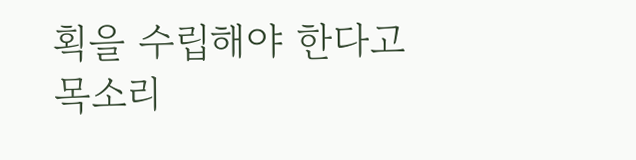획을 수립해야 한다고 목소리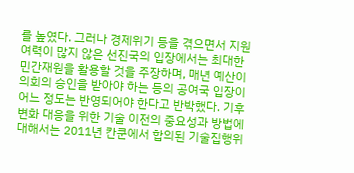를 높였다. 그러나 경제위기 등을 겪으면서 지원 여력이 많지 않은 선진국의 입장에서는 최대한 민간재원을 활용할 것을 주장하며, 매년 예산이 의회의 승인을 받아야 하는 등의 공여국 입장이 어느 정도는 반영되어야 한다고 반박했다. 기후변화 대응을 위한 기술 이전의 중요성과 방법에 대해서는 2011년 칸쿤에서 합의된 기술집행위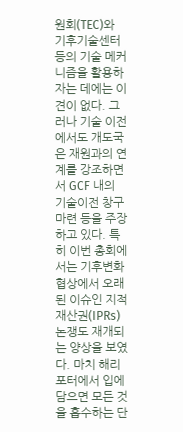원회(TEC)와 기후기술센터 등의 기술 메커니즘을 활용하자는 데에는 이견이 없다. 그러나 기술 이전에서도 개도국은 재원과의 연계를 강조하면서 GCF 내의 기술이전 창구 마련 등을 주장하고 있다. 특히 이번 총회에서는 기후변화 협상에서 오래된 이슈인 지적재산권(IPRs) 논쟁도 재개되는 양상을 보였다. 마치 해리포터에서 입에 담으면 모든 것을 흡수하는 단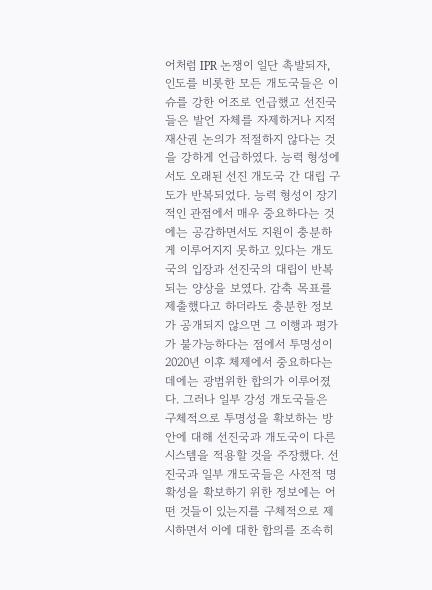어처럼 IPR 논쟁이 일단 촉발되자, 인도를 비롯한 모든 개도국들은 이슈를 강한 어조로 언급했고 선진국들은 발언 자체를 자제하거나 지적재산권 논의가 적절하지 않다는 것을 강하게 언급하였다. 능력 형성에서도 오래된 선진 개도국 간 대립 구도가 반복되었다. 능력 형성이 장기적인 관점에서 매우 중요하다는 것에는 공감하면서도 지원이 충분하게 이루어지지 못하고 있다는 개도국의 입장과 선진국의 대립이 반복되는 양상을 보였다. 감축 목표를 제출했다고 하더라도 충분한 정보가 공개되지 않으면 그 이행과 평가가 불가능하다는 점에서 투명성이 2020년 이후 체제에서 중요하다는 데에는 광범위한 합의가 이루어졌다. 그러나 일부 강성 개도국들은 구체적으로 투명성을 확보하는 방안에 대해 선진국과 개도국이 다른 시스템을 적용할 것을 주장했다. 선진국과 일부 개도국들은 사전적 명확성을 확보하기 위한 정보에는 어떤 것들이 있는지를 구체적으로 제시하면서 이에 대한 합의를 조속히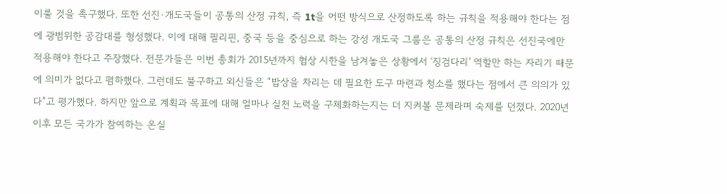이룰 것을 촉구했다. 또한 선진·개도국들이 공통의 산정 규칙, 즉 1t을 어떤 방식으로 산정하도록 하는 규칙을 적용해야 한다는 점에 광범위한 공감대를 형성했다. 이에 대해 필리핀, 중국 등을 중심으로 하는 강성 개도국 그룹은 공통의 산정 규칙은 선진국에만 적용해야 한다고 주장했다. 전문가들은 이번 총회가 2015년까지 협상 시한을 남겨놓은 상황에서 ‘징검다리’ 역할만 하는 자리기 때문에 의미가 없다고 폄하했다. 그런데도 불구하고 외신들은 “밥상을 차리는 데 필요한 도구 마련과 청소를 했다는 점에서 큰 의의가 있다”고 평가했다. 하지만 앞으로 계획과 목표에 대해 얼마나 실천 노력을 구체화하는지는 더 지켜볼 문제라며 숙제를 던졌다. 2020년 이후 모든 국가가 참여하는 온실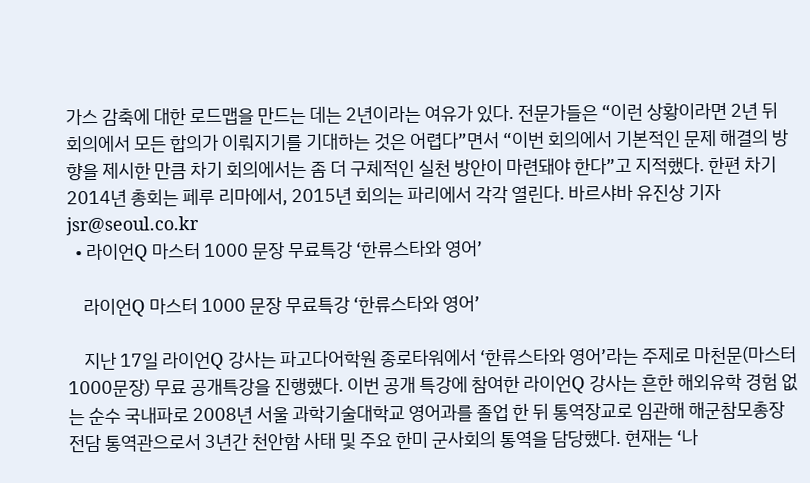가스 감축에 대한 로드맵을 만드는 데는 2년이라는 여유가 있다. 전문가들은 “이런 상황이라면 2년 뒤 회의에서 모든 합의가 이뤄지기를 기대하는 것은 어렵다”면서 “이번 회의에서 기본적인 문제 해결의 방향을 제시한 만큼 차기 회의에서는 좀 더 구체적인 실천 방안이 마련돼야 한다”고 지적했다. 한편 차기 2014년 총회는 페루 리마에서, 2015년 회의는 파리에서 각각 열린다. 바르샤바 유진상 기자 jsr@seoul.co.kr
  • 라이언Q 마스터 1000 문장 무료특강 ‘한류스타와 영어’

    라이언Q 마스터 1000 문장 무료특강 ‘한류스타와 영어’

    지난 17일 라이언Q 강사는 파고다어학원 종로타워에서 ‘한류스타와 영어’라는 주제로 마천문(마스터 1000문장) 무료 공개특강을 진행했다. 이번 공개 특강에 참여한 라이언Q 강사는 흔한 해외유학 경험 없는 순수 국내파로 2008년 서울 과학기술대학교 영어과를 졸업 한 뒤 통역장교로 임관해 해군참모총장 전담 통역관으로서 3년간 천안함 사태 및 주요 한미 군사회의 통역을 담당했다. 현재는 ‘나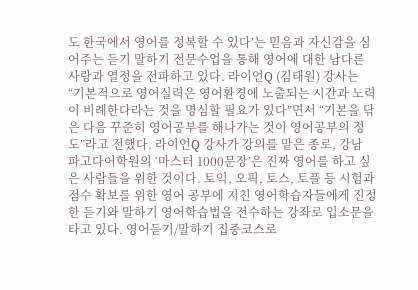도 한국에서 영어를 정복할 수 있다’는 믿음과 자신감을 심어주는 듣기 말하기 전문수업을 통해 영어에 대한 남다른 사랑과 열정을 전파하고 있다. 라이언Q (김태원) 강사는 “기본적으로 영어실력은 영어환경에 노출되는 시간과 노력이 비례한다라는 것을 명심할 필요가 있다”면서 “기본을 닦은 다음 꾸준히 영어공부를 해나가는 것이 영어공부의 정도”라고 전했다. 라이언Q 강사가 강의를 맡은 종로, 강남 파고다어학원의 ‘마스터 1000문장’은 진짜 영어를 하고 싶은 사람들을 위한 것이다. 토익, 오픽, 토스, 토플 등 시험과 점수 확보를 위한 영어 공부에 지친 영어학습자들에게 진정한 듣기와 말하기 영어학습법을 전수하는 강좌로 입소문을 타고 있다. 영어듣기/말하기 집중코스로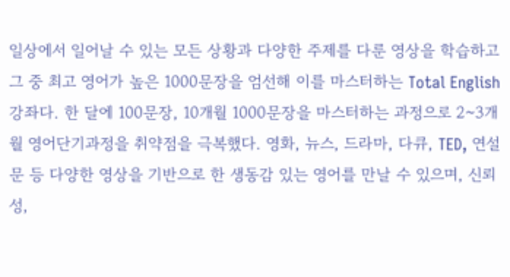일상에서 일어날 수 있는 모든 상황과 다양한 주제를 다룬 영상을 학습하고 그 중 최고 영어가 높은 1000문장을 엄선해 이를 마스터하는 Total English강좌다. 한 달에 100문장, 10개월 1000문장을 마스터하는 과정으로 2~3개월 영어단기과정을 취약점을 극복했다. 영화, 뉴스, 드라마, 다큐, TED, 연설문 등 다양한 영상을 기반으로 한 생동감 있는 영어를 만날 수 있으며, 신뢰성,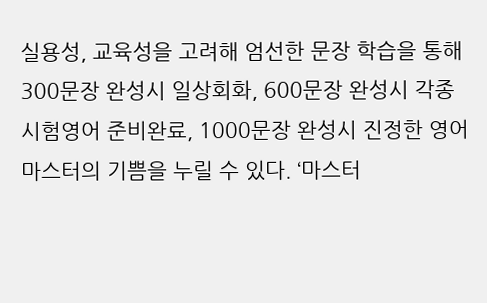실용성, 교육성을 고려해 엄선한 문장 학습을 통해 300문장 완성시 일상회화, 600문장 완성시 각종 시험영어 준비완료, 1000문장 완성시 진정한 영어 마스터의 기쁨을 누릴 수 있다. ‘마스터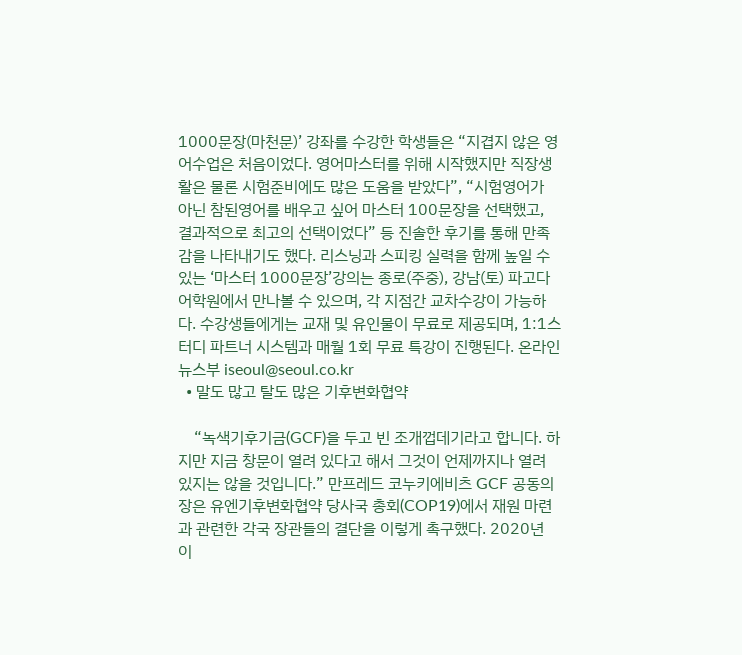1000문장(마천문)’ 강좌를 수강한 학생들은 “지겹지 않은 영어수업은 처음이었다. 영어마스터를 위해 시작했지만 직장생활은 물론 시험준비에도 많은 도움을 받았다”, “시험영어가 아닌 참된영어를 배우고 싶어 마스터 100문장을 선택했고, 결과적으로 최고의 선택이었다” 등 진솔한 후기를 통해 만족감을 나타내기도 했다. 리스닝과 스피킹 실력을 함께 높일 수 있는 ‘마스터 1000문장’강의는 종로(주중), 강남(토) 파고다어학원에서 만나볼 수 있으며, 각 지점간 교차수강이 가능하다. 수강생들에게는 교재 및 유인물이 무료로 제공되며, 1:1스터디 파트너 시스템과 매월 1회 무료 특강이 진행된다. 온라인뉴스부 iseoul@seoul.co.kr
  • 말도 많고 탈도 많은 기후변화협약

    “녹색기후기금(GCF)을 두고 빈 조개껍데기라고 합니다. 하지만 지금 창문이 열려 있다고 해서 그것이 언제까지나 열려 있지는 않을 것입니다.” 만프레드 코누키에비츠 GCF 공동의장은 유엔기후변화협약 당사국 총회(COP19)에서 재원 마련과 관련한 각국 장관들의 결단을 이렇게 촉구했다. 2020년 이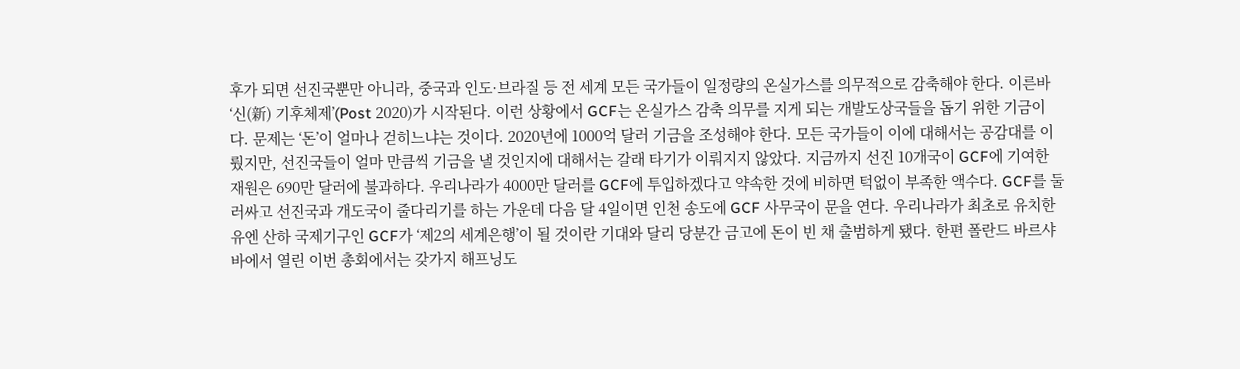후가 되면 선진국뿐만 아니라, 중국과 인도·브라질 등 전 세계 모든 국가들이 일정량의 온실가스를 의무적으로 감축해야 한다. 이른바 ‘신(新) 기후체제’(Post 2020)가 시작된다. 이런 상황에서 GCF는 온실가스 감축 의무를 지게 되는 개발도상국들을 돕기 위한 기금이다. 문제는 ‘돈’이 얼마나 걷히느냐는 것이다. 2020년에 1000억 달러 기금을 조성해야 한다. 모든 국가들이 이에 대해서는 공감대를 이뤘지만, 선진국들이 얼마 만큼씩 기금을 낼 것인지에 대해서는 갈래 타기가 이뤄지지 않았다. 지금까지 선진 10개국이 GCF에 기여한 재원은 690만 달러에 불과하다. 우리나라가 4000만 달러를 GCF에 투입하겠다고 약속한 것에 비하면 턱없이 부족한 액수다. GCF를 둘러싸고 선진국과 개도국이 줄다리기를 하는 가운데 다음 달 4일이면 인천 송도에 GCF 사무국이 문을 연다. 우리나라가 최초로 유치한 유엔 산하 국제기구인 GCF가 ‘제2의 세계은행’이 될 것이란 기대와 달리 당분간 금고에 돈이 빈 채 출범하게 됐다. 한편 폴란드 바르샤바에서 열린 이번 총회에서는 갖가지 해프닝도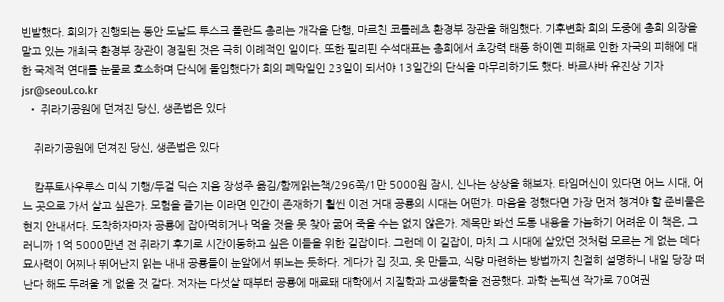빈발했다. 회의가 진행되는 동안 도날드 투스크 폴란드 총리는 개각을 단행, 마르친 코롤레츠 환경부 장관을 해임했다. 기후변화 회의 도중에 총회 의장을 맡고 있는 개최국 환경부 장관이 경질된 것은 극히 이례적인 일이다. 또한 필리핀 수석대표는 총회에서 초강력 태풍 하이옌 피해로 인한 자국의 피해에 대한 국제적 연대를 눈물로 호소하며 단식에 돌입했다가 회의 폐막일인 23일이 되서야 13일간의 단식을 마무리하기도 했다. 바르샤바 유진상 기자 jsr@seoul.co.kr
  • 쥐라기공원에 던져진 당신, 생존법은 있다

    쥐라기공원에 던져진 당신, 생존법은 있다

    캄푸토사우루스 미식 기행/두걸 딕슨 지음 장성주 옮김/함께읽는책/296쪽/1만 5000원 잠시, 신나는 상상을 해보자. 타임머신이 있다면 어느 시대, 어느 곳으로 가서 살고 싶은가. 모험을 즐기는 이라면 인간이 존재하기 훨씬 이전 거대 공룡의 시대는 어떤가. 마음을 정했다면 가장 먼저 챙겨야 할 준비물은 현지 안내서다. 도착하자마자 공룡에 잡아먹히거나 먹을 것을 못 찾아 굶어 죽을 수는 없지 않은가. 제목만 봐선 도통 내용을 가늠하기 어려운 이 책은, 그러니까 1억 5000만년 전 쥐라기 후기로 시간이동하고 싶은 이들을 위한 길잡이다. 그런데 이 길잡이, 마치 그 시대에 살았던 것처럼 모르는 게 없는 데다 묘사력이 어찌나 뛰어난지 읽는 내내 공룡들이 눈앞에서 뛰노는 듯하다. 게다가 집 짓고, 옷 만들고, 식량 마련하는 방법까지 친절히 설명하니 내일 당장 떠난다 해도 두려울 게 없을 것 같다. 저자는 다섯살 때부터 공룡에 매료돼 대학에서 지질학과 고생물학을 전공했다. 과학 논픽션 작가로 70여권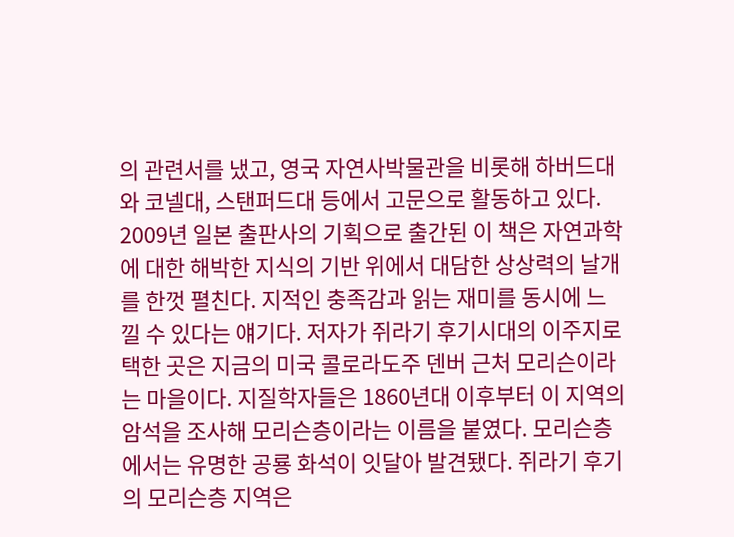의 관련서를 냈고, 영국 자연사박물관을 비롯해 하버드대와 코넬대, 스탠퍼드대 등에서 고문으로 활동하고 있다. 2009년 일본 출판사의 기획으로 출간된 이 책은 자연과학에 대한 해박한 지식의 기반 위에서 대담한 상상력의 날개를 한껏 펼친다. 지적인 충족감과 읽는 재미를 동시에 느낄 수 있다는 얘기다. 저자가 쥐라기 후기시대의 이주지로 택한 곳은 지금의 미국 콜로라도주 덴버 근처 모리슨이라는 마을이다. 지질학자들은 1860년대 이후부터 이 지역의 암석을 조사해 모리슨층이라는 이름을 붙였다. 모리슨층에서는 유명한 공룡 화석이 잇달아 발견됐다. 쥐라기 후기의 모리슨층 지역은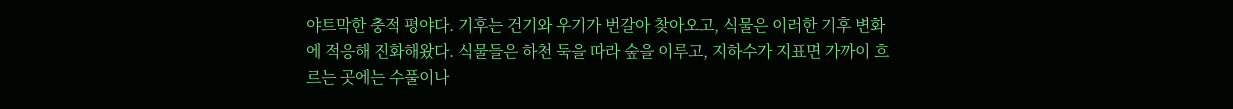야트막한 충적 평야다. 기후는 건기와 우기가 번갈아 찾아오고, 식물은 이러한 기후 변화에 적응해 진화해왔다. 식물들은 하천 둑을 따라 숲을 이루고, 지하수가 지표면 가까이 흐르는 곳에는 수풀이나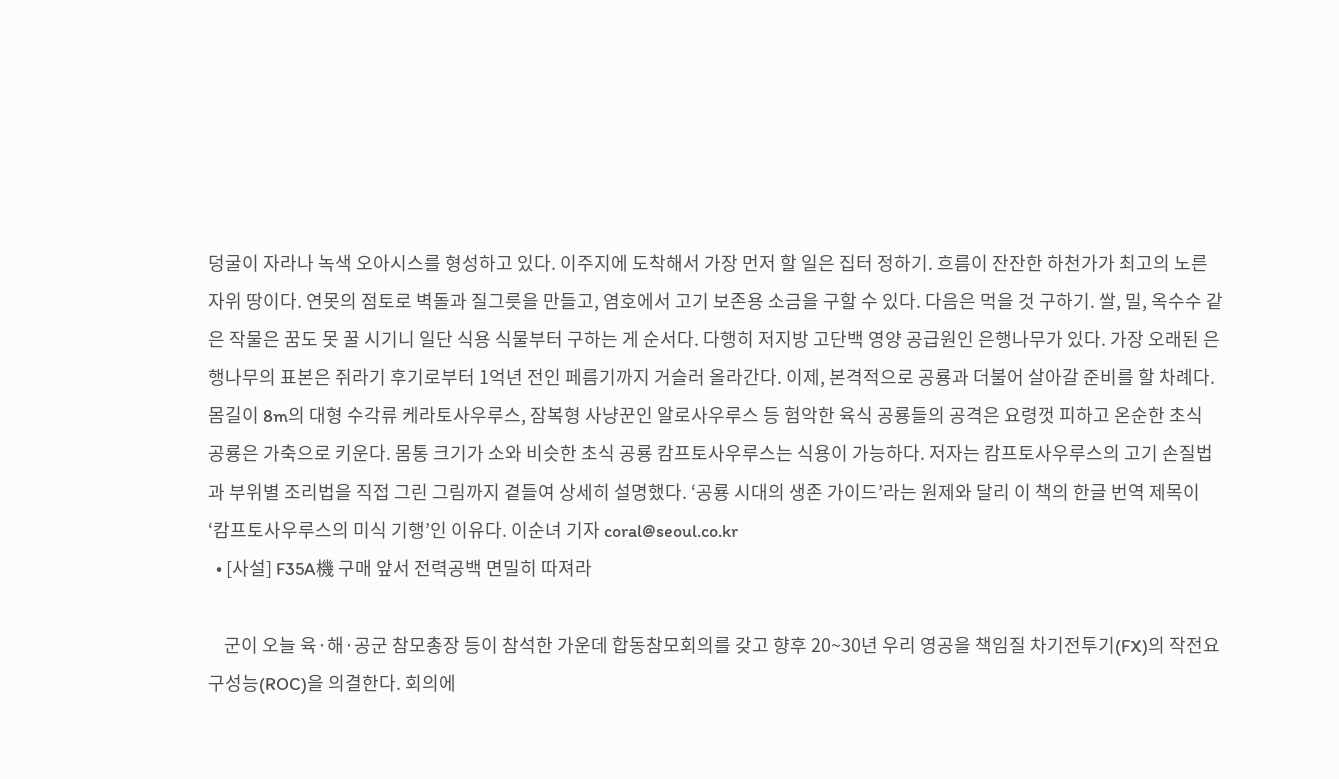덩굴이 자라나 녹색 오아시스를 형성하고 있다. 이주지에 도착해서 가장 먼저 할 일은 집터 정하기. 흐름이 잔잔한 하천가가 최고의 노른자위 땅이다. 연못의 점토로 벽돌과 질그릇을 만들고, 염호에서 고기 보존용 소금을 구할 수 있다. 다음은 먹을 것 구하기. 쌀, 밀, 옥수수 같은 작물은 꿈도 못 꿀 시기니 일단 식용 식물부터 구하는 게 순서다. 다행히 저지방 고단백 영양 공급원인 은행나무가 있다. 가장 오래된 은행나무의 표본은 쥐라기 후기로부터 1억년 전인 페름기까지 거슬러 올라간다. 이제, 본격적으로 공룡과 더불어 살아갈 준비를 할 차례다. 몸길이 8m의 대형 수각류 케라토사우루스, 잠복형 사냥꾼인 알로사우루스 등 험악한 육식 공룡들의 공격은 요령껏 피하고 온순한 초식 공룡은 가축으로 키운다. 몸통 크기가 소와 비슷한 초식 공룡 캄프토사우루스는 식용이 가능하다. 저자는 캄프토사우루스의 고기 손질법과 부위별 조리법을 직접 그린 그림까지 곁들여 상세히 설명했다. ‘공룡 시대의 생존 가이드’라는 원제와 달리 이 책의 한글 번역 제목이 ‘캄프토사우루스의 미식 기행’인 이유다. 이순녀 기자 coral@seoul.co.kr
  • [사설] F35A機 구매 앞서 전력공백 면밀히 따져라

    군이 오늘 육·해·공군 참모총장 등이 참석한 가운데 합동참모회의를 갖고 향후 20~30년 우리 영공을 책임질 차기전투기(FX)의 작전요구성능(ROC)을 의결한다. 회의에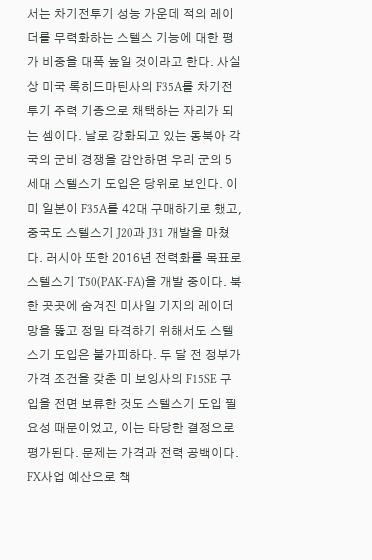서는 차기전투기 성능 가운데 적의 레이더를 무력화하는 스텔스 기능에 대한 평가 비중을 대폭 높일 것이라고 한다. 사실상 미국 록히드마틴사의 F35A를 차기전투기 주력 기종으로 채택하는 자리가 되는 셈이다. 날로 강화되고 있는 동북아 각국의 군비 경쟁을 감안하면 우리 군의 5세대 스텔스기 도입은 당위로 보인다. 이미 일본이 F35A를 42대 구매하기로 했고, 중국도 스텔스기 J20과 J31 개발을 마쳤다. 러시아 또한 2016년 전력화를 목표로 스텔스기 T50(PAK-FA)을 개발 중이다. 북한 곳곳에 숨겨진 미사일 기지의 레이더망을 뚫고 정밀 타격하기 위해서도 스텔스기 도입은 불가피하다. 두 달 전 정부가 가격 조건을 갖춘 미 보잉사의 F15SE 구입을 전면 보류한 것도 스텔스기 도입 필요성 때문이었고, 이는 타당한 결정으로 평가된다. 문제는 가격과 전력 공백이다. FX사업 예산으로 책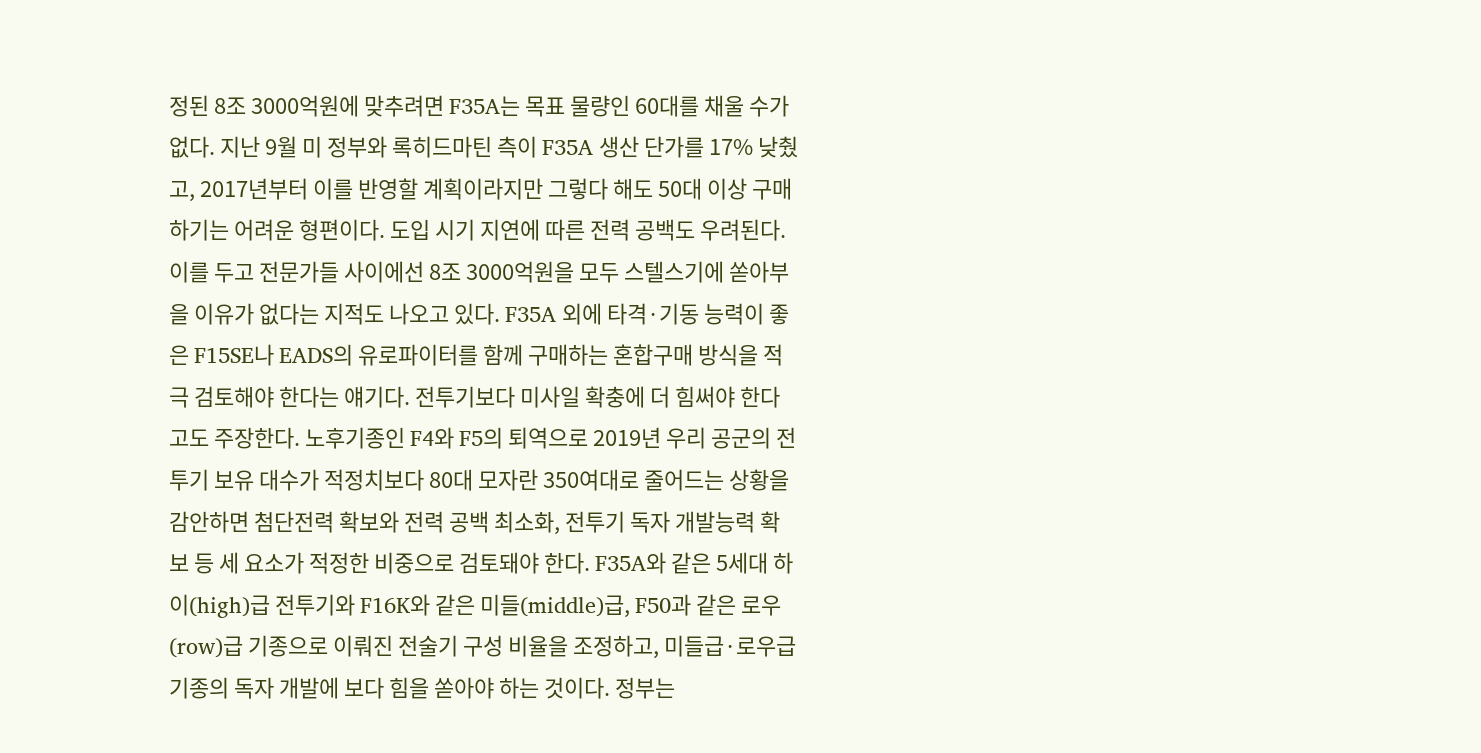정된 8조 3000억원에 맞추려면 F35A는 목표 물량인 60대를 채울 수가 없다. 지난 9월 미 정부와 록히드마틴 측이 F35A 생산 단가를 17% 낮췄고, 2017년부터 이를 반영할 계획이라지만 그렇다 해도 50대 이상 구매하기는 어려운 형편이다. 도입 시기 지연에 따른 전력 공백도 우려된다. 이를 두고 전문가들 사이에선 8조 3000억원을 모두 스텔스기에 쏟아부을 이유가 없다는 지적도 나오고 있다. F35A 외에 타격·기동 능력이 좋은 F15SE나 EADS의 유로파이터를 함께 구매하는 혼합구매 방식을 적극 검토해야 한다는 얘기다. 전투기보다 미사일 확충에 더 힘써야 한다고도 주장한다. 노후기종인 F4와 F5의 퇴역으로 2019년 우리 공군의 전투기 보유 대수가 적정치보다 80대 모자란 350여대로 줄어드는 상황을 감안하면 첨단전력 확보와 전력 공백 최소화, 전투기 독자 개발능력 확보 등 세 요소가 적정한 비중으로 검토돼야 한다. F35A와 같은 5세대 하이(high)급 전투기와 F16K와 같은 미들(middle)급, F50과 같은 로우(row)급 기종으로 이뤄진 전술기 구성 비율을 조정하고, 미들급·로우급 기종의 독자 개발에 보다 힘을 쏟아야 하는 것이다. 정부는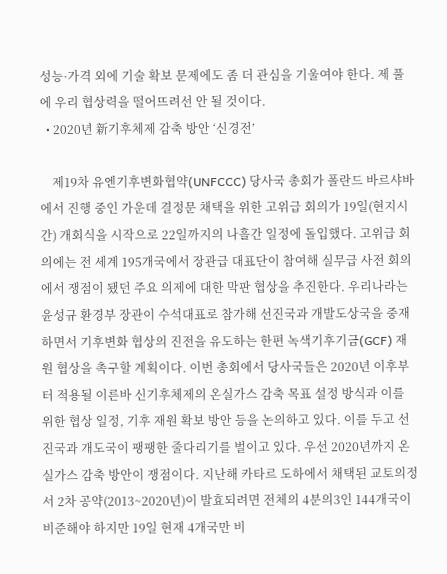성능·가격 외에 기술 확보 문제에도 좀 더 관심을 기울여야 한다. 제 풀에 우리 협상력을 떨어뜨려선 안 될 것이다.
  • 2020년 新기후체제 감축 방안 ‘신경전’

    제19차 유엔기후변화협약(UNFCCC) 당사국 총회가 폴란드 바르샤바에서 진행 중인 가운데 결정문 채택을 위한 고위급 회의가 19일(현지시간) 개회식을 시작으로 22일까지의 나흘간 일정에 돌입했다. 고위급 회의에는 전 세계 195개국에서 장관급 대표단이 참여해 실무급 사전 회의에서 쟁점이 됐던 주요 의제에 대한 막판 협상을 추진한다. 우리나라는 윤성규 환경부 장관이 수석대표로 참가해 선진국과 개발도상국을 중재하면서 기후변화 협상의 진전을 유도하는 한편 녹색기후기금(GCF) 재원 협상을 촉구할 계획이다. 이번 총회에서 당사국들은 2020년 이후부터 적용될 이른바 신기후체제의 온실가스 감축 목표 설정 방식과 이를 위한 협상 일정, 기후 재원 확보 방안 등을 논의하고 있다. 이를 두고 선진국과 개도국이 팽팽한 줄다리기를 벌이고 있다. 우선 2020년까지 온실가스 감축 방안이 쟁점이다. 지난해 카타르 도하에서 채택된 교토의정서 2차 공약(2013~2020년)이 발효되려면 전체의 4분의3인 144개국이 비준해야 하지만 19일 현재 4개국만 비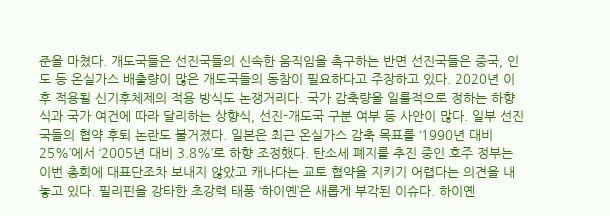준을 마쳤다. 개도국들은 선진국들의 신속한 움직임을 촉구하는 반면 선진국들은 중국, 인도 등 온실가스 배출량이 많은 개도국들의 동참이 필요하다고 주장하고 있다. 2020년 이후 적용될 신기후체제의 적용 방식도 논쟁거리다. 국가 감축량을 일률적으로 정하는 하향식과 국가 여건에 따라 달리하는 상향식, 선진-개도국 구분 여부 등 사안이 많다. 일부 선진국들의 협약 후퇴 논란도 불거졌다. 일본은 최근 온실가스 감축 목표를 ‘1990년 대비 25%’에서 ‘2005년 대비 3.8%’로 하향 조정했다. 탄소세 폐지를 추진 중인 호주 정부는 이번 총회에 대표단조차 보내지 않았고 캐나다는 교토 협약을 지키기 어렵다는 의견을 내놓고 있다. 필리핀을 강타한 초강력 태풍 ‘하이옌’은 새롭게 부각된 이슈다. 하이옌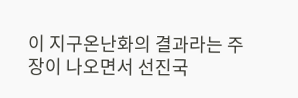이 지구온난화의 결과라는 주장이 나오면서 선진국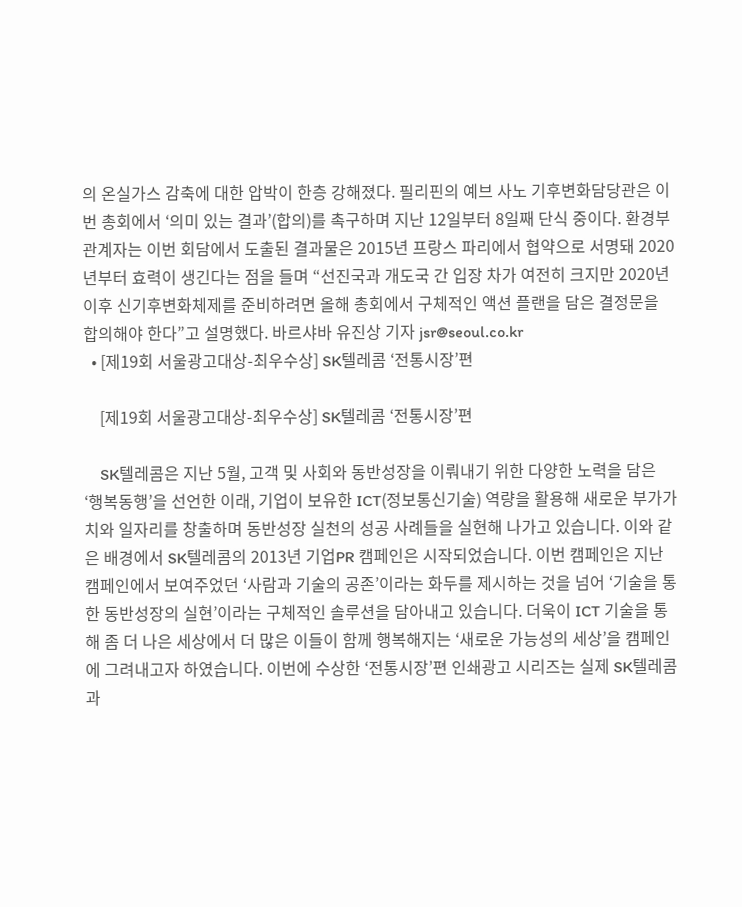의 온실가스 감축에 대한 압박이 한층 강해졌다. 필리핀의 예브 사노 기후변화담당관은 이번 총회에서 ‘의미 있는 결과’(합의)를 촉구하며 지난 12일부터 8일째 단식 중이다. 환경부 관계자는 이번 회담에서 도출된 결과물은 2015년 프랑스 파리에서 협약으로 서명돼 2020년부터 효력이 생긴다는 점을 들며 “선진국과 개도국 간 입장 차가 여전히 크지만 2020년 이후 신기후변화체제를 준비하려면 올해 총회에서 구체적인 액션 플랜을 담은 결정문을 합의해야 한다”고 설명했다. 바르샤바 유진상 기자 jsr@seoul.co.kr
  • [제19회 서울광고대상-최우수상] SK텔레콤 ‘전통시장’편

    [제19회 서울광고대상-최우수상] SK텔레콤 ‘전통시장’편

    SK텔레콤은 지난 5월, 고객 및 사회와 동반성장을 이뤄내기 위한 다양한 노력을 담은 ‘행복동행’을 선언한 이래, 기업이 보유한 ICT(정보통신기술) 역량을 활용해 새로운 부가가치와 일자리를 창출하며 동반성장 실천의 성공 사례들을 실현해 나가고 있습니다. 이와 같은 배경에서 SK텔레콤의 2013년 기업PR 캠페인은 시작되었습니다. 이번 캠페인은 지난 캠페인에서 보여주었던 ‘사람과 기술의 공존’이라는 화두를 제시하는 것을 넘어 ‘기술을 통한 동반성장의 실현’이라는 구체적인 솔루션을 담아내고 있습니다. 더욱이 ICT 기술을 통해 좀 더 나은 세상에서 더 많은 이들이 함께 행복해지는 ‘새로운 가능성의 세상’을 캠페인에 그려내고자 하였습니다. 이번에 수상한 ‘전통시장’편 인쇄광고 시리즈는 실제 SK텔레콤과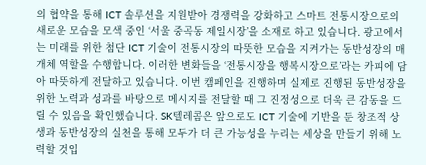의 협약을 통해 ICT 솔루션을 지원받아 경쟁력을 강화하고 스마트 전통시장으로의 새로운 모습을 모색 중인 ‘서울 중곡동 제일시장’을 소재로 하고 있습니다. 광고에서는 미래를 위한 첨단 ICT 기술이 전통시장의 따뜻한 모습을 지켜가는 동반성장의 매개체 역할을 수행합니다. 이러한 변화들을 ‘전통시장을 행복시장으로’라는 카피에 담아 따뜻하게 전달하고 있습니다. 이번 캠페인을 진행하며 실제로 진행된 동반성장을 위한 노력과 성과를 바탕으로 메시지를 전달할 때 그 진정성으로 더욱 큰 감동을 드릴 수 있음을 확인했습니다. SK텔레콤은 앞으로도 ICT 기술에 기반을 둔 창조적 상생과 동반성장의 실천을 통해 모두가 더 큰 가능성을 누리는 세상을 만들기 위해 노력할 것입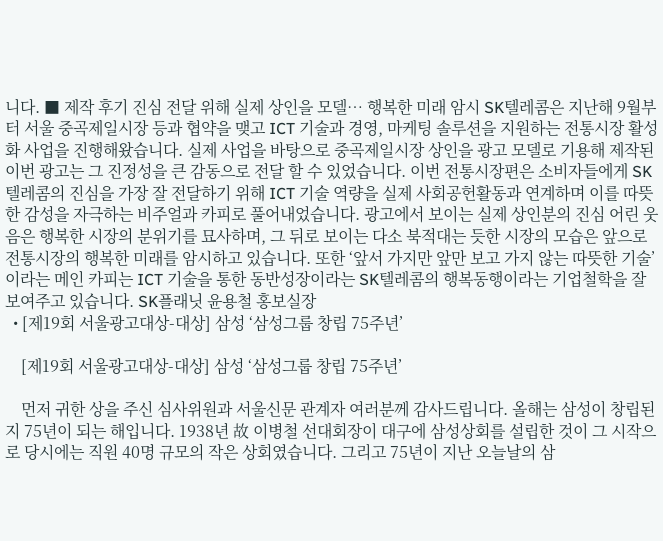니다. ■ 제작 후기 진심 전달 위해 실제 상인을 모델… 행복한 미래 암시 SK텔레콤은 지난해 9월부터 서울 중곡제일시장 등과 협약을 맺고 ICT 기술과 경영, 마케팅 솔루션을 지원하는 전통시장 활성화 사업을 진행해왔습니다. 실제 사업을 바탕으로 중곡제일시장 상인을 광고 모델로 기용해 제작된 이번 광고는 그 진정성을 큰 감동으로 전달 할 수 있었습니다. 이번 전통시장편은 소비자들에게 SK텔레콤의 진심을 가장 잘 전달하기 위해 ICT 기술 역량을 실제 사회공헌활동과 연계하며 이를 따뜻한 감성을 자극하는 비주얼과 카피로 풀어내었습니다. 광고에서 보이는 실제 상인분의 진심 어린 웃음은 행복한 시장의 분위기를 묘사하며, 그 뒤로 보이는 다소 북적대는 듯한 시장의 모습은 앞으로 전통시장의 행복한 미래를 암시하고 있습니다. 또한 ‘앞서 가지만 앞만 보고 가지 않는 따뜻한 기술’이라는 메인 카피는 ICT 기술을 통한 동반성장이라는 SK텔레콤의 행복동행이라는 기업철학을 잘 보여주고 있습니다. SK플래닛 윤용철 홍보실장
  • [제19회 서울광고대상-대상] 삼성 ‘삼성그룹 창립 75주년’

    [제19회 서울광고대상-대상] 삼성 ‘삼성그룹 창립 75주년’

    먼저 귀한 상을 주신 심사위원과 서울신문 관계자 여러분께 감사드립니다. 올해는 삼성이 창립된 지 75년이 되는 해입니다. 1938년 故 이병철 선대회장이 대구에 삼성상회를 설립한 것이 그 시작으로 당시에는 직원 40명 규모의 작은 상회였습니다. 그리고 75년이 지난 오늘날의 삼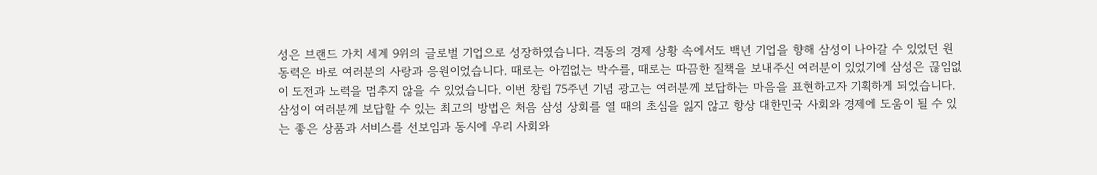성은 브랜드 가치 세계 9위의 글로벌 기업으로 성장하였습니다. 격동의 경제 상황 속에서도 백년 기업을 향해 삼성이 나아갈 수 있었던 원동력은 바로 여러분의 사랑과 응원이었습니다. 때로는 아낌없는 박수를, 때로는 따끔한 질책을 보내주신 여러분이 있었기에 삼성은 끊임없이 도전과 노력을 멈추지 않을 수 있었습니다. 이번 창립 75주년 기념 광고는 여러분께 보답하는 마음을 표현하고자 기획하게 되었습니다. 삼성이 여러분께 보답할 수 있는 최고의 방법은 처음 삼성 상회를 열 때의 초심을 잃지 않고 항상 대한민국 사회와 경제에 도움이 될 수 있는 좋은 상품과 서비스를 선보임과 동시에 우리 사회와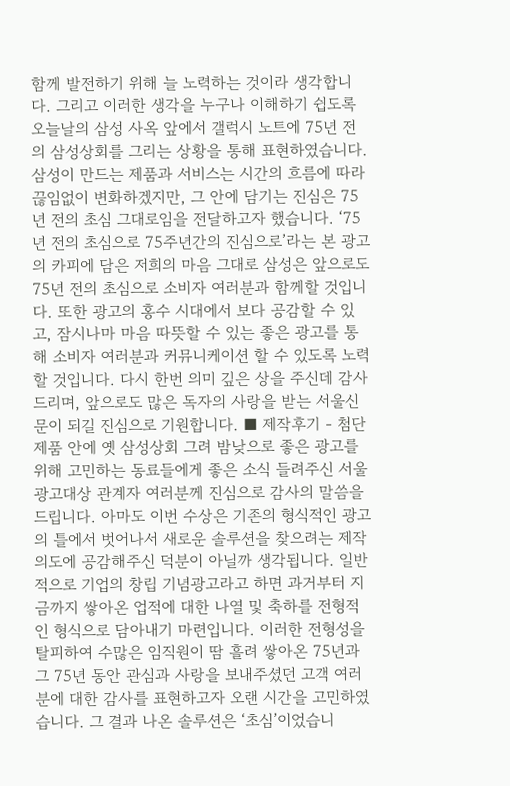함께 발전하기 위해 늘 노력하는 것이라 생각합니다. 그리고 이러한 생각을 누구나 이해하기 쉽도록 오늘날의 삼성 사옥 앞에서 갤럭시 노트에 75년 전의 삼성상회를 그리는 상황을 통해 표현하였습니다. 삼성이 만드는 제품과 서비스는 시간의 흐름에 따라 끊임없이 변화하겠지만, 그 안에 담기는 진심은 75년 전의 초심 그대로임을 전달하고자 했습니다. ‘75년 전의 초심으로 75주년간의 진심으로’라는 본 광고의 카피에 담은 저희의 마음 그대로 삼성은 앞으로도 75년 전의 초심으로 소비자 여러분과 함께할 것입니다. 또한 광고의 홍수 시대에서 보다 공감할 수 있고, 잠시나마 마음 따뜻할 수 있는 좋은 광고를 통해 소비자 여러분과 커뮤니케이션 할 수 있도록 노력할 것입니다. 다시 한번 의미 깊은 상을 주신데 감사드리며, 앞으로도 많은 독자의 사랑을 받는 서울신문이 되길 진심으로 기원합니다. ■ 제작후기 - 첨단제품 안에 옛 삼성상회 그려 밤낮으로 좋은 광고를 위해 고민하는 동료들에게 좋은 소식 들려주신 서울광고대상 관계자 여러분께 진심으로 감사의 말씀을 드립니다. 아마도 이번 수상은 기존의 형식적인 광고의 틀에서 벗어나서 새로운 솔루션을 찾으려는 제작의도에 공감해주신 덕분이 아닐까 생각됩니다. 일반적으로 기업의 창립 기념광고라고 하면 과거부터 지금까지 쌓아온 업적에 대한 나열 및 축하를 전형적인 형식으로 담아내기 마련입니다. 이러한 전형성을 탈피하여 수많은 임직원이 땀 흘려 쌓아온 75년과 그 75년 동안 관심과 사랑을 보내주셨던 고객 여러분에 대한 감사를 표현하고자 오랜 시간을 고민하였습니다. 그 결과 나온 솔루션은 ‘초심’이었습니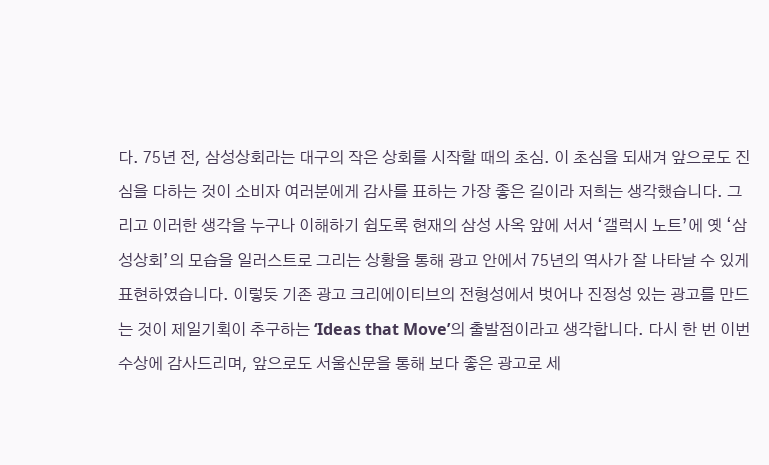다. 75년 전, 삼성상회라는 대구의 작은 상회를 시작할 때의 초심. 이 초심을 되새겨 앞으로도 진심을 다하는 것이 소비자 여러분에게 감사를 표하는 가장 좋은 길이라 저희는 생각했습니다. 그리고 이러한 생각을 누구나 이해하기 쉽도록 현재의 삼성 사옥 앞에 서서 ‘갤럭시 노트’에 옛 ‘삼성상회’의 모습을 일러스트로 그리는 상황을 통해 광고 안에서 75년의 역사가 잘 나타날 수 있게 표현하였습니다. 이렇듯 기존 광고 크리에이티브의 전형성에서 벗어나 진정성 있는 광고를 만드는 것이 제일기획이 추구하는 ‘Ideas that Move’의 출발점이라고 생각합니다. 다시 한 번 이번 수상에 감사드리며, 앞으로도 서울신문을 통해 보다 좋은 광고로 세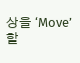상을 ‘Move’ 할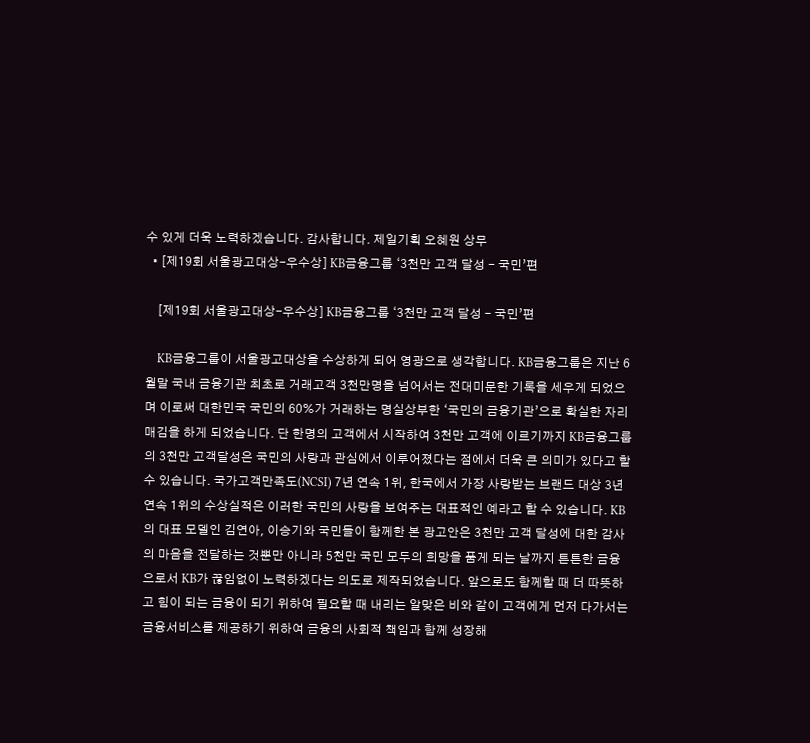수 있게 더욱 노력하겠습니다. 감사합니다. 제일기획 오혜원 상무
  • [제19회 서울광고대상-우수상] KB금융그룹 ‘3천만 고객 달성 - 국민’편

    [제19회 서울광고대상-우수상] KB금융그룹 ‘3천만 고객 달성 - 국민’편

    KB금융그룹이 서울광고대상을 수상하게 되어 영광으로 생각합니다. KB금융그룹은 지난 6월말 국내 금융기관 최초로 거래고객 3천만명을 넘어서는 전대미문한 기록을 세우게 되었으며 이로써 대한민국 국민의 60%가 거래하는 명실상부한 ‘국민의 금융기관’으로 확실한 자리매김을 하게 되었습니다. 단 한명의 고객에서 시작하여 3천만 고객에 이르기까지 KB금융그룹의 3천만 고객달성은 국민의 사랑과 관심에서 이루어졌다는 점에서 더욱 큰 의미가 있다고 할 수 있습니다. 국가고객만족도(NCSI) 7년 연속 1위, 한국에서 가장 사랑받는 브랜드 대상 3년 연속 1위의 수상실적은 이러한 국민의 사랑을 보여주는 대표적인 예라고 할 수 있습니다. KB의 대표 모델인 김연아, 이승기와 국민들이 함께한 본 광고안은 3천만 고객 달성에 대한 감사의 마음을 전달하는 것뿐만 아니라 5천만 국민 모두의 희망을 품게 되는 날까지 튼튼한 금융으로서 KB가 끊임없이 노력하겠다는 의도로 제작되었습니다. 앞으로도 함께할 때 더 따뜻하고 힘이 되는 금융이 되기 위하여 필요할 때 내리는 알맞은 비와 같이 고객에게 먼저 다가서는 금융서비스를 제공하기 위하여 금융의 사회적 책임과 함께 성장해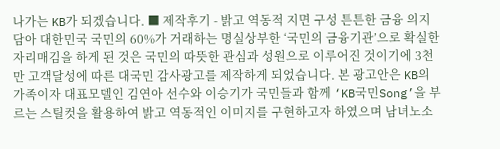나가는 KB가 되겠습니다. ■ 제작후기 - 밝고 역동적 지면 구성 튼튼한 금융 의지 담아 대한민국 국민의 60%가 거래하는 명실상부한 ‘국민의 금융기관’으로 확실한 자리매김을 하게 된 것은 국민의 따뜻한 관심과 성원으로 이루어진 것이기에 3천만 고객달성에 따른 대국민 감사광고를 제작하게 되었습니다. 본 광고안은 KB의 가족이자 대표모델인 김연아 선수와 이승기가 국민들과 함께 ‘KB국민Song’을 부르는 스틸컷을 활용하여 밝고 역동적인 이미지를 구현하고자 하였으며 남녀노소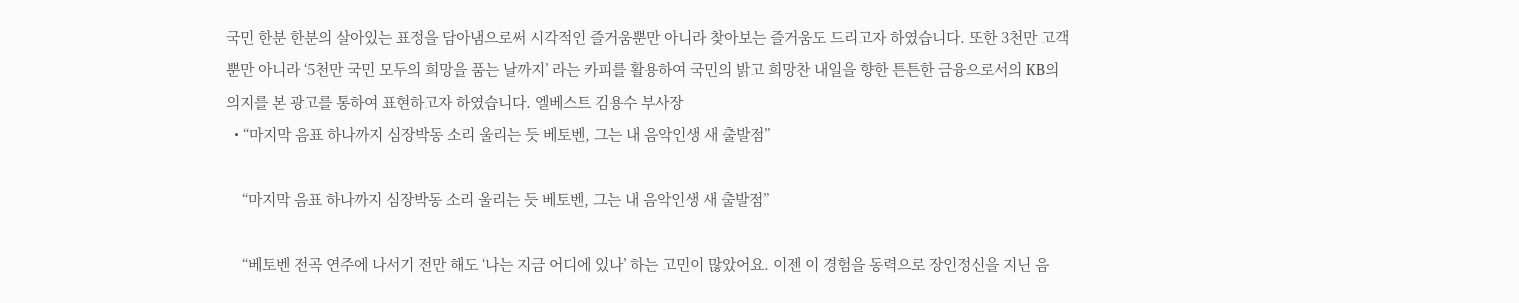국민 한분 한분의 살아있는 표정을 담아냄으로써 시각적인 즐거움뿐만 아니라 찾아보는 즐거움도 드리고자 하였습니다. 또한 3천만 고객뿐만 아니라 ‘5천만 국민 모두의 희망을 품는 날까지’ 라는 카피를 활용하여 국민의 밝고 희망찬 내일을 향한 튼튼한 금융으로서의 KB의 의지를 본 광고를 통하여 표현하고자 하였습니다. 엘베스트 김용수 부사장
  • “마지막 음표 하나까지 심장박동 소리 울리는 듯 베토벤, 그는 내 음악인생 새 출발점”

    “마지막 음표 하나까지 심장박동 소리 울리는 듯 베토벤, 그는 내 음악인생 새 출발점”

    “베토벤 전곡 연주에 나서기 전만 해도 ‘나는 지금 어디에 있나’ 하는 고민이 많았어요. 이젠 이 경험을 동력으로 장인정신을 지닌 음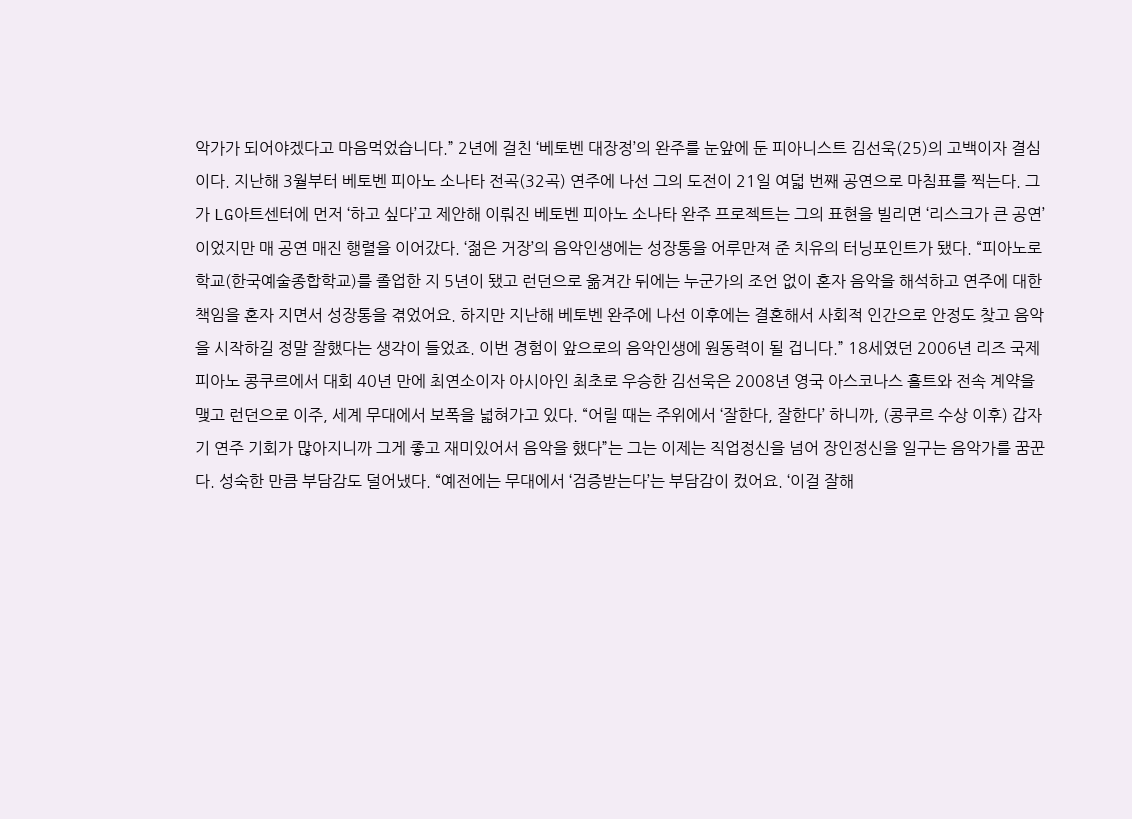악가가 되어야겠다고 마음먹었습니다.” 2년에 걸친 ‘베토벤 대장정’의 완주를 눈앞에 둔 피아니스트 김선욱(25)의 고백이자 결심이다. 지난해 3월부터 베토벤 피아노 소나타 전곡(32곡) 연주에 나선 그의 도전이 21일 여덟 번째 공연으로 마침표를 찍는다. 그가 LG아트센터에 먼저 ‘하고 싶다’고 제안해 이뤄진 베토벤 피아노 소나타 완주 프로젝트는 그의 표현을 빌리면 ‘리스크가 큰 공연’이었지만 매 공연 매진 행렬을 이어갔다. ‘젊은 거장’의 음악인생에는 성장통을 어루만져 준 치유의 터닝포인트가 됐다. “피아노로 학교(한국예술종합학교)를 졸업한 지 5년이 됐고 런던으로 옮겨간 뒤에는 누군가의 조언 없이 혼자 음악을 해석하고 연주에 대한 책임을 혼자 지면서 성장통을 겪었어요. 하지만 지난해 베토벤 완주에 나선 이후에는 결혼해서 사회적 인간으로 안정도 찾고 음악을 시작하길 정말 잘했다는 생각이 들었죠. 이번 경험이 앞으로의 음악인생에 원동력이 될 겁니다.” 18세였던 2006년 리즈 국제 피아노 콩쿠르에서 대회 40년 만에 최연소이자 아시아인 최초로 우승한 김선욱은 2008년 영국 아스코나스 홀트와 전속 계약을 맺고 런던으로 이주, 세계 무대에서 보폭을 넓혀가고 있다. “어릴 때는 주위에서 ‘잘한다, 잘한다’ 하니까, (콩쿠르 수상 이후) 갑자기 연주 기회가 많아지니까 그게 좋고 재미있어서 음악을 했다”는 그는 이제는 직업정신을 넘어 장인정신을 일구는 음악가를 꿈꾼다. 성숙한 만큼 부담감도 덜어냈다. “예전에는 무대에서 ‘검증받는다’는 부담감이 컸어요. ‘이걸 잘해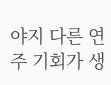야지 다른 연주 기회가 생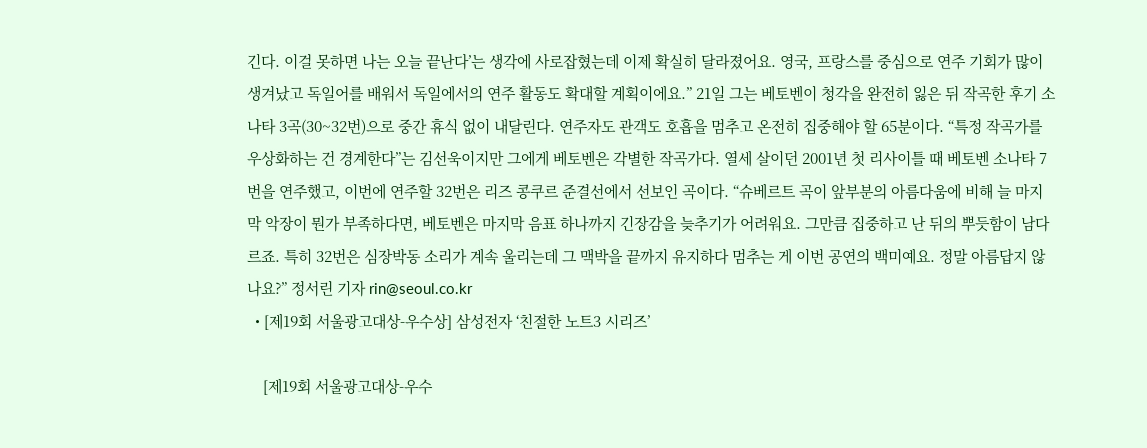긴다. 이걸 못하면 나는 오늘 끝난다’는 생각에 사로잡혔는데 이제 확실히 달라졌어요. 영국, 프랑스를 중심으로 연주 기회가 많이 생겨났고 독일어를 배워서 독일에서의 연주 활동도 확대할 계획이에요.” 21일 그는 베토벤이 청각을 완전히 잃은 뒤 작곡한 후기 소나타 3곡(30~32번)으로 중간 휴식 없이 내달린다. 연주자도 관객도 호흡을 멈추고 온전히 집중해야 할 65분이다. “특정 작곡가를 우상화하는 건 경계한다”는 김선욱이지만 그에게 베토벤은 각별한 작곡가다. 열세 살이던 2001년 첫 리사이틀 때 베토벤 소나타 7번을 연주했고, 이번에 연주할 32번은 리즈 콩쿠르 준결선에서 선보인 곡이다. “슈베르트 곡이 앞부분의 아름다움에 비해 늘 마지막 악장이 뭔가 부족하다면, 베토벤은 마지막 음표 하나까지 긴장감을 늦추기가 어려워요. 그만큼 집중하고 난 뒤의 뿌듯함이 남다르죠. 특히 32번은 심장박동 소리가 계속 울리는데 그 맥박을 끝까지 유지하다 멈추는 게 이번 공연의 백미예요. 정말 아름답지 않나요?” 정서린 기자 rin@seoul.co.kr
  • [제19회 서울광고대상-우수상] 삼성전자 ‘친절한 노트3 시리즈’

    [제19회 서울광고대상-우수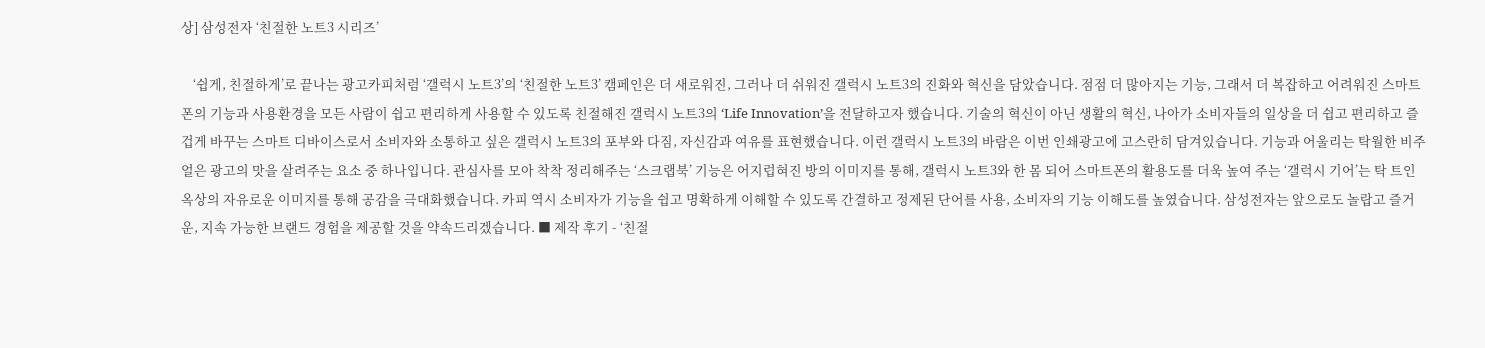상] 삼성전자 ‘친절한 노트3 시리즈’

    ‘쉽게, 친절하게’로 끝나는 광고카피처럼 ‘갤럭시 노트3’의 ‘친절한 노트3’ 캠페인은 더 새로워진, 그러나 더 쉬워진 갤럭시 노트3의 진화와 혁신을 담았습니다. 점점 더 많아지는 기능, 그래서 더 복잡하고 어려워진 스마트폰의 기능과 사용환경을 모든 사람이 쉽고 편리하게 사용할 수 있도록 친절해진 갤럭시 노트3의 ‘Life Innovation’을 전달하고자 했습니다. 기술의 혁신이 아닌 생활의 혁신, 나아가 소비자들의 일상을 더 쉽고 편리하고 즐겁게 바꾸는 스마트 디바이스로서 소비자와 소통하고 싶은 갤럭시 노트3의 포부와 다짐, 자신감과 여유를 표현했습니다. 이런 갤럭시 노트3의 바람은 이번 인쇄광고에 고스란히 담겨있습니다. 기능과 어울리는 탁월한 비주얼은 광고의 맛을 살려주는 요소 중 하나입니다. 관심사를 모아 착착 정리해주는 ‘스크랩북’ 기능은 어지럽혀진 방의 이미지를 통해, 갤럭시 노트3와 한 몸 되어 스마트폰의 활용도를 더욱 높여 주는 ‘갤럭시 기어’는 탁 트인 옥상의 자유로운 이미지를 통해 공감을 극대화했습니다. 카피 역시 소비자가 기능을 쉽고 명확하게 이해할 수 있도록 간결하고 정제된 단어를 사용, 소비자의 기능 이해도를 높였습니다. 삼성전자는 앞으로도 놀랍고 즐거운, 지속 가능한 브랜드 경험을 제공할 것을 약속드리겠습니다. ■ 제작 후기 - ‘친절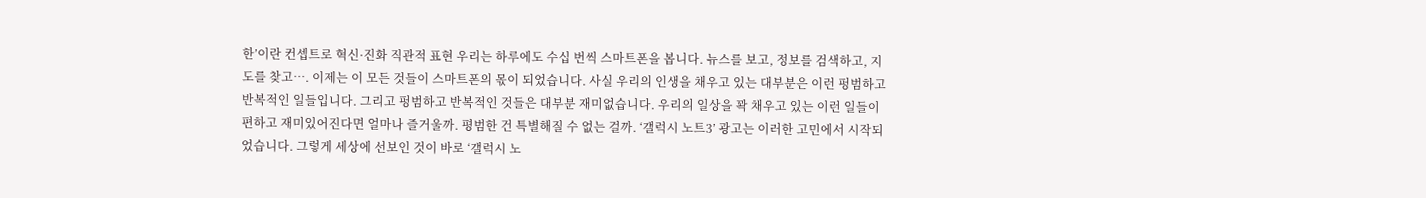한’이란 컨셉트로 혁신·진화 직관적 표현 우리는 하루에도 수십 번씩 스마트폰을 봅니다. 뉴스를 보고, 정보를 검색하고, 지도를 찾고…. 이제는 이 모든 것들이 스마트폰의 몫이 되었습니다. 사실 우리의 인생을 채우고 있는 대부분은 이런 펑범하고 반복적인 일들입니다. 그리고 펑범하고 반복적인 것들은 대부분 재미없습니다. 우리의 일상을 꽉 채우고 있는 이런 일들이 편하고 재미있어진다면 얼마나 즐거울까. 평범한 건 특별해질 수 없는 걸까. ‘갤럭시 노트3’ 광고는 이러한 고민에서 시작되었습니다. 그렇게 세상에 선보인 것이 바로 ‘갤럭시 노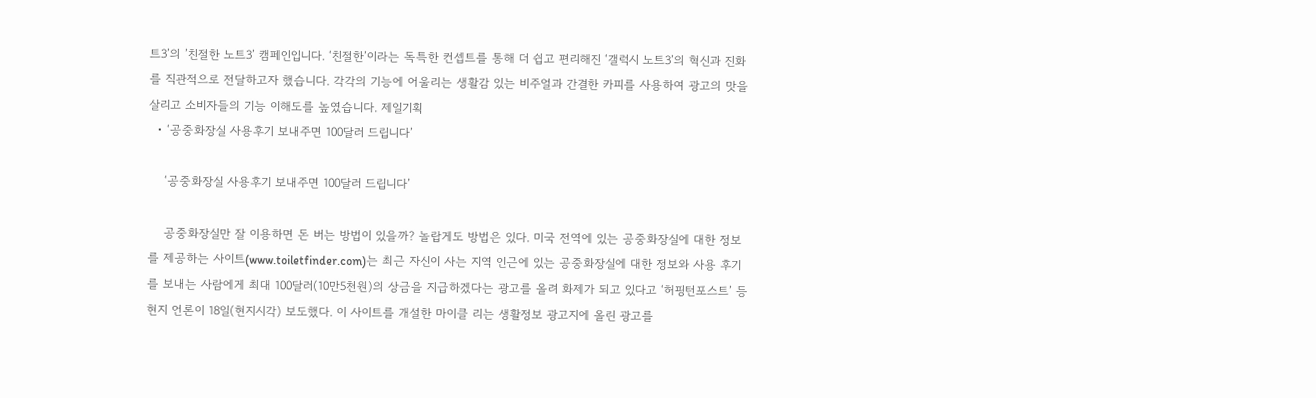트3’의 ’친절한 노트3’ 캠페인입니다. ‘친절한’이라는 독특한 컨셉트를 통해 더 쉽고 편리해진 ‘갤럭시 노트3’의 혁신과 진화를 직관적으로 전달하고자 했습니다. 각각의 기능에 어울리는 생활감 있는 비주얼과 간결한 카피를 사용하여 광고의 맛을 살리고 소비자들의 기능 이해도를 높였습니다. 제일기획
  • ‘공중화장실 사용후기 보내주면 100달러 드립니다’

    ‘공중화장실 사용후기 보내주면 100달러 드립니다’

    공중화장실만 잘 이용하면 돈 버는 방법이 있을까? 놀랍게도 방법은 있다. 미국 전역에 있는 공중화장실에 대한 정보를 제공하는 사이트(www.toiletfinder.com)는 최근 자신이 사는 지역 인근에 있는 공중화장실에 대한 정보와 사용 후기를 보내는 사람에게 최대 100달러(10만5천원)의 상금을 지급하겠다는 광고를 올려 화제가 되고 있다고 ‘허핑턴포스트’ 등 현지 언론이 18일(현지시각) 보도했다. 이 사이트를 개설한 마이클 리는 생활정보 광고지에 올린 광고를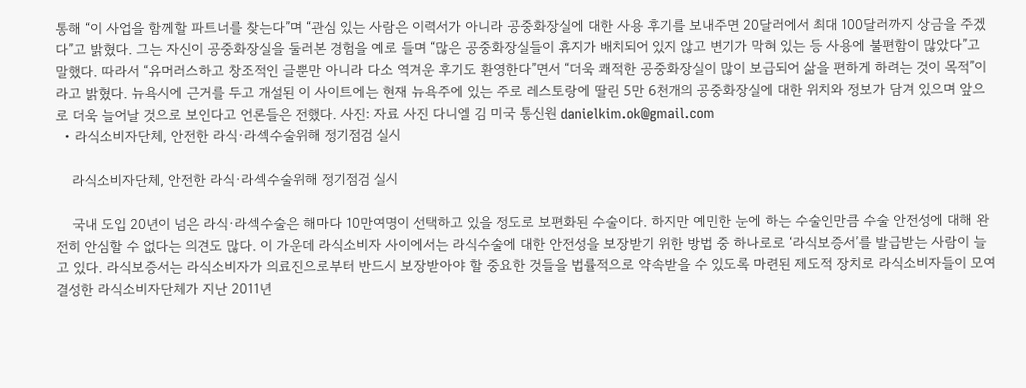통해 “이 사업을 함께할 파트너를 찾는다”며 “관심 있는 사람은 이력서가 아니라 공중화장실에 대한 사용 후기를 보내주면 20달러에서 최대 100달러까지 상금을 주겠다”고 밝혔다. 그는 자신이 공중화장실을 둘러본 경험을 예로 들며 “많은 공중화장실들이 휴지가 배치되어 있지 않고 변기가 막혀 있는 등 사용에 불편함이 많았다”고 말했다. 따라서 “유머러스하고 창조적인 글뿐만 아니라 다소 역겨운 후기도 환영한다”면서 “더욱 쾌적한 공중화장실이 많이 보급되어 삶을 편하게 하려는 것이 목적”이라고 밝혔다. 뉴욕시에 근거를 두고 개설된 이 사이트에는 현재 뉴욕주에 있는 주로 레스토랑에 딸린 5만 6천개의 공중화장실에 대한 위치와 정보가 담겨 있으며 앞으로 더욱 늘어날 것으로 보인다고 언론들은 전했다. 사진: 자료 사진 다니엘 김 미국 통신원 danielkim.ok@gmail.com
  • 라식소비자단체, 안전한 라식·라섹수술위해 정기점검 실시

    라식소비자단체, 안전한 라식·라섹수술위해 정기점검 실시

    국내 도입 20년이 넘은 라식·라섹수술은 해마다 10만여명이 선택하고 있을 정도로 보편화된 수술이다. 하지만 예민한 눈에 하는 수술인만큼 수술 안전성에 대해 완전히 안심할 수 없다는 의견도 많다. 이 가운데 라식소비자 사이에서는 라식수술에 대한 안전성을 보장받기 위한 방법 중 하나로로 ‘라식보증서’를 발급받는 사람이 늘고 있다. 라식보증서는 라식소비자가 의료진으로부터 반드시 보장받아야 할 중요한 것들을 법률적으로 약속받을 수 있도록 마련된 제도적 장치로 라식소비자들이 모여 결성한 라식소비자단체가 지난 2011년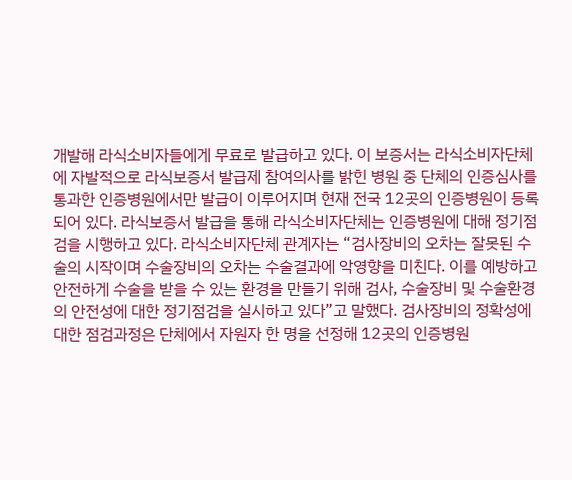개발해 라식소비자들에게 무료로 발급하고 있다. 이 보증서는 라식소비자단체에 자발적으로 라식보증서 발급제 참여의사를 밝힌 병원 중 단체의 인증심사를 통과한 인증병원에서만 발급이 이루어지며 현재 전국 12곳의 인증병원이 등록되어 있다. 라식보증서 발급을 통해 라식소비자단체는 인증병원에 대해 정기점검을 시행하고 있다. 라식소비자단체 관계자는 “검사장비의 오차는 잘못된 수술의 시작이며 수술장비의 오차는 수술결과에 악영향을 미친다. 이를 예방하고 안전하게 수술을 받을 수 있는 환경을 만들기 위해 검사, 수술장비 및 수술환경의 안전성에 대한 정기점검을 실시하고 있다”고 말했다. 검사장비의 정확성에 대한 점검과정은 단체에서 자원자 한 명을 선정해 12곳의 인증병원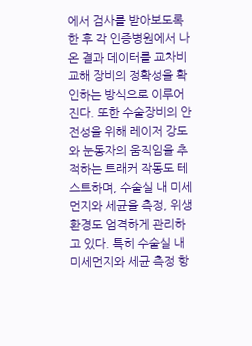에서 검사를 받아보도록 한 후 각 인증병원에서 나온 결과 데이터를 교차비교해 장비의 정확성을 확인하는 방식으로 이루어진다. 또한 수술장비의 안전성을 위해 레이저 강도와 눈동자의 움직임을 추적하는 트래커 작동도 테스트하며, 수술실 내 미세먼지와 세균을 측정, 위생환경도 엄격하게 관리하고 있다. 특히 수술실 내 미세먼지와 세균 측정 항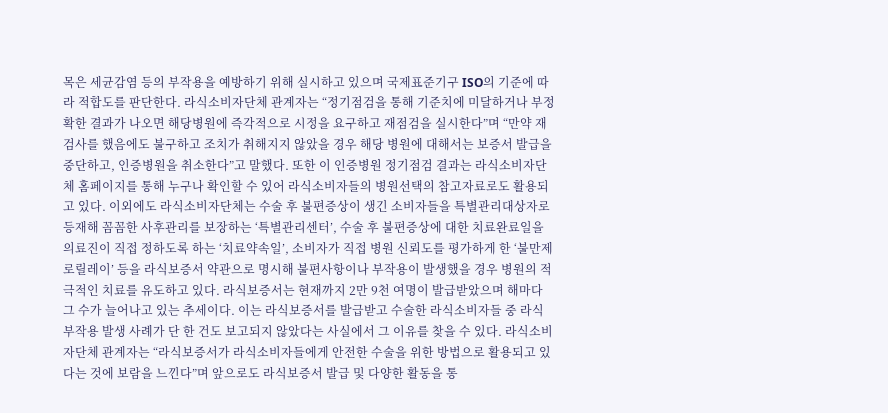목은 세균감염 등의 부작용을 예방하기 위해 실시하고 있으며 국제표준기구 ISO의 기준에 따라 적합도를 판단한다. 라식소비자단체 관계자는 “정기점검을 통해 기준치에 미달하거나 부정확한 결과가 나오면 해당병원에 즉각적으로 시정을 요구하고 재점검을 실시한다”며 “만약 재검사를 했음에도 불구하고 조치가 취해지지 않았을 경우 해당 병원에 대해서는 보증서 발급을 중단하고, 인증병원을 취소한다”고 말했다. 또한 이 인증병원 정기점검 결과는 라식소비자단체 홈페이지를 통해 누구나 확인할 수 있어 라식소비자들의 병원선택의 참고자료로도 활용되고 있다. 이외에도 라식소비자단체는 수술 후 불편증상이 생긴 소비자들을 특별관리대상자로 등재해 꼼꼼한 사후관리를 보장하는 ‘특별관리센터’, 수술 후 불편증상에 대한 치료완료일을 의료진이 직접 정하도록 하는 ‘치료약속일’, 소비자가 직접 병원 신뢰도를 평가하게 한 ‘불만제로릴레이’ 등을 라식보증서 약관으로 명시해 불편사항이나 부작용이 발생했을 경우 병원의 적극적인 치료를 유도하고 있다. 라식보증서는 현재까지 2만 9천 여명이 발급받았으며 해마다 그 수가 늘어나고 있는 추세이다. 이는 라식보증서를 발급받고 수술한 라식소비자들 중 라식부작용 발생 사례가 단 한 건도 보고되지 않았다는 사실에서 그 이유를 찾을 수 있다. 라식소비자단체 관계자는 “라식보증서가 라식소비자들에게 안전한 수술을 위한 방법으로 활용되고 있다는 것에 보람을 느낀다”며 앞으로도 라식보증서 발급 및 다양한 활동을 통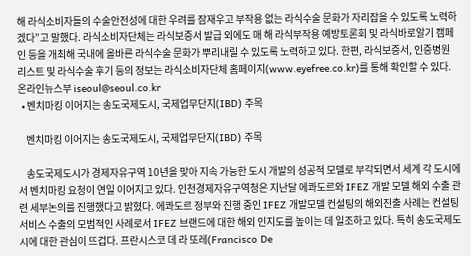해 라식소비자들의 수술안전성에 대한 우려를 잠재우고 부작용 없는 라식수술 문화가 자리잡을 수 있도록 노력하겠다”고 말했다. 라식소비자단체는 라식보증서 발급 외에도 매 해 라식부작용 예방토론회 및 라식바로알기 캠페인 등을 개최해 국내에 올바른 라식수술 문화가 뿌리내릴 수 있도록 노력하고 있다. 한편, 라식보증서, 인증병원 리스트 및 라식수술 후기 등의 정보는 라식소비자단체 홈페이지(www.eyefree.co.kr)를 통해 확인할 수 있다. 온라인뉴스부 iseoul@seoul.co.kr
  • 벤치마킹 이어지는 송도국제도시, 국제업무단지(IBD) 주목

    벤치마킹 이어지는 송도국제도시, 국제업무단지(IBD) 주목

    송도국제도시가 경제자유구역 10년을 맞아 지속 가능한 도시 개발의 성공적 모델로 부각되면서 세계 각 도시에서 벤치마킹 요청이 연일 이어지고 있다. 인천경제자유구역청은 지난달 에콰도르와 IFEZ 개발 모델 해외 수출 관련 세부논의를 진행했다고 밝혔다. 에콰도르 정부와 진행 중인 IFEZ 개발모델 컨설팅의 해외진출 사례는 컨설팅 서비스 수출의 모범적인 사례로서 IFEZ 브랜드에 대한 해외 인지도를 높이는 데 일조하고 있다. 특히 송도국제도시에 대한 관심이 뜨겁다. 프란시스코 데 라 또레(Francisco De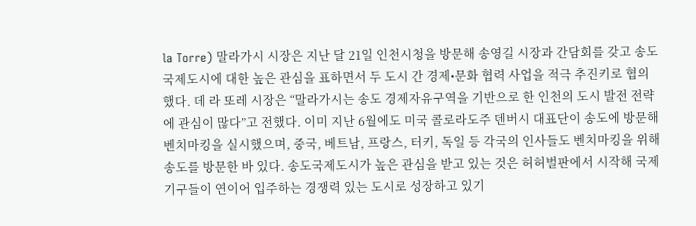la Torre) 말라가시 시장은 지난 달 21일 인천시청을 방문해 송영길 시장과 간담회를 갖고 송도국제도시에 대한 높은 관심을 표하면서 두 도시 간 경제•문화 협력 사업을 적극 추진키로 협의했다. 데 라 또레 시장은 “말라가시는 송도 경제자유구역을 기반으로 한 인천의 도시 발전 전략에 관심이 많다”고 전했다. 이미 지난 6월에도 미국 콜로라도주 덴버시 대표단이 송도에 방문해 벤치마킹을 실시했으며, 중국, 베트남, 프랑스, 터키, 독일 등 각국의 인사들도 벤치마킹을 위해 송도를 방문한 바 있다. 송도국제도시가 높은 관심을 받고 있는 것은 허허벌판에서 시작해 국제기구들이 연이어 입주하는 경쟁력 있는 도시로 성장하고 있기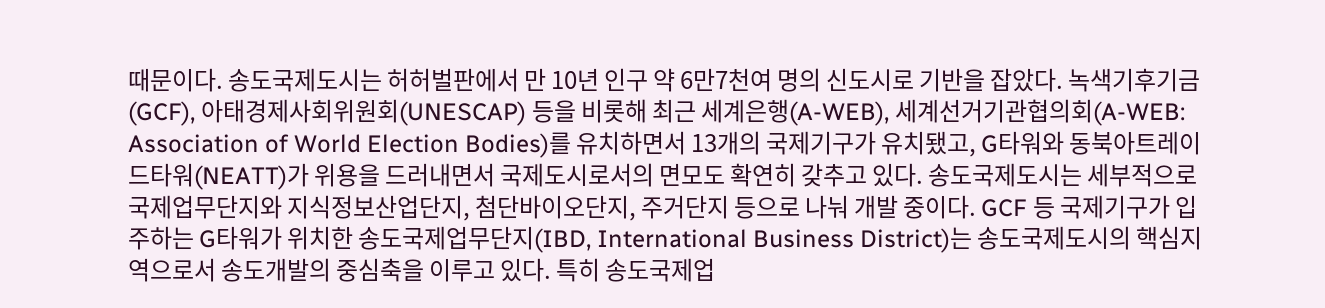때문이다. 송도국제도시는 허허벌판에서 만 10년 인구 약 6만7천여 명의 신도시로 기반을 잡았다. 녹색기후기금(GCF), 아태경제사회위원회(UNESCAP) 등을 비롯해 최근 세계은행(A-WEB), 세계선거기관협의회(A-WEB: Association of World Election Bodies)를 유치하면서 13개의 국제기구가 유치됐고, G타워와 동북아트레이드타워(NEATT)가 위용을 드러내면서 국제도시로서의 면모도 확연히 갖추고 있다. 송도국제도시는 세부적으로 국제업무단지와 지식정보산업단지, 첨단바이오단지, 주거단지 등으로 나눠 개발 중이다. GCF 등 국제기구가 입주하는 G타워가 위치한 송도국제업무단지(IBD, International Business District)는 송도국제도시의 핵심지역으로서 송도개발의 중심축을 이루고 있다. 특히 송도국제업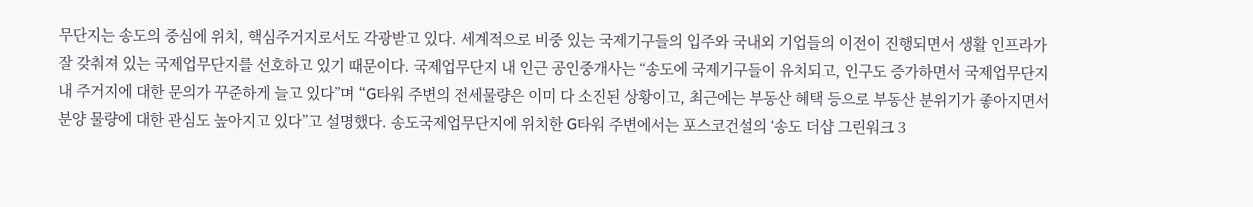무단지는 송도의 중심에 위치, 핵심주거지로서도 각광받고 있다. 세계적으로 비중 있는 국제기구들의 입주와 국내외 기업들의 이전이 진행되면서 생활 인프라가 잘 갖춰져 있는 국제업무단지를 선호하고 있기 때문이다. 국제업무단지 내 인근 공인중개사는 “송도에 국제기구들이 유치되고, 인구도 증가하면서 국제업무단지 내 주거지에 대한 문의가 꾸준하게 늘고 있다”며 “G타워 주변의 전세물량은 이미 다 소진된 상황이고, 최근에는 부동산 혜택 등으로 부동산 분위기가 좋아지면서 분양 물량에 대한 관심도 높아지고 있다”고 설명했다. 송도국제업무단지에 위치한 G타워 주변에서는 포스코건설의 ‘송도 더샵 그린워크 3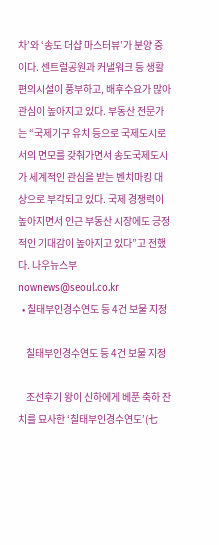차’와 ‘송도 더샵 마스터뷰’가 분양 중이다. 센트럴공원과 커낼워크 등 생활 편의시설이 풍부하고, 배후수요가 많아 관심이 높아지고 있다. 부동산 전문가는 “국제기구 유치 등으로 국제도시로서의 면모를 갖춰가면서 송도국제도시가 세계적인 관심을 받는 벤치마킹 대상으로 부각되고 있다. 국제 경쟁력이 높아지면서 인근 부동산 시장에도 긍정적인 기대감이 높아지고 있다”고 전했다. 나우뉴스부 nownews@seoul.co.kr
  • 칠태부인경수연도 등 4건 보물 지정

    칠태부인경수연도 등 4건 보물 지정

    조선후기 왕이 신하에게 베푼 축하 잔치를 묘사한 ‘칠태부인경수연도’(七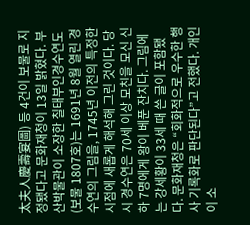太夫人慶壽宴圖) 등 4건이 보물로 지정됐다고 문화재청이 13일 밝혔다. 부산박물관이 소장한 칠태부인경수연도(보물 1807호)는 1691년 8월 열린 경수연의 그림을, 1745년 이전의 특정한 시점에 새롭게 해석해 그린 것이다. 당시 경수연은 70세 이상 모친을 모신 신하 7명에게 왕이 베푼 잔치다. 그림에는 강세황이 33세 때 쓴 글이 포함됐다. 문화재청은 “회화적으로 우수한 행사 기록화로 판단된다”고 전했다. 개인이 소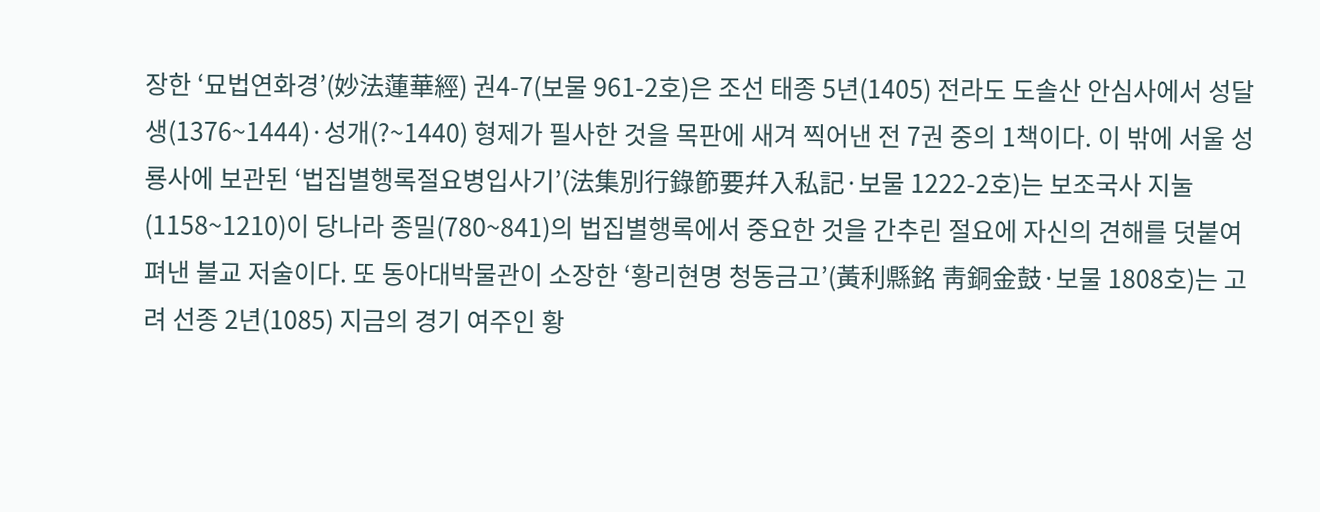장한 ‘묘법연화경’(妙法蓮華經) 권4-7(보물 961-2호)은 조선 태종 5년(1405) 전라도 도솔산 안심사에서 성달생(1376~1444)·성개(?~1440) 형제가 필사한 것을 목판에 새겨 찍어낸 전 7권 중의 1책이다. 이 밖에 서울 성룡사에 보관된 ‘법집별행록절요병입사기’(法集別行錄節要幷入私記·보물 1222-2호)는 보조국사 지눌(1158~1210)이 당나라 종밀(780~841)의 법집별행록에서 중요한 것을 간추린 절요에 자신의 견해를 덧붙여 펴낸 불교 저술이다. 또 동아대박물관이 소장한 ‘황리현명 청동금고’(黃利縣銘 靑銅金鼓·보물 1808호)는 고려 선종 2년(1085) 지금의 경기 여주인 황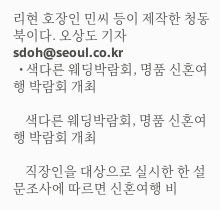리현 호장인 민씨 등이 제작한 청동북이다. 오상도 기자 sdoh@seoul.co.kr
  • 색다른 웨딩박람회, 명품 신혼여행 박람회 개최

    색다른 웨딩박람회, 명품 신혼여행 박람회 개최

    직장인을 대상으로 실시한 한 설문조사에 따르면 신혼여행 비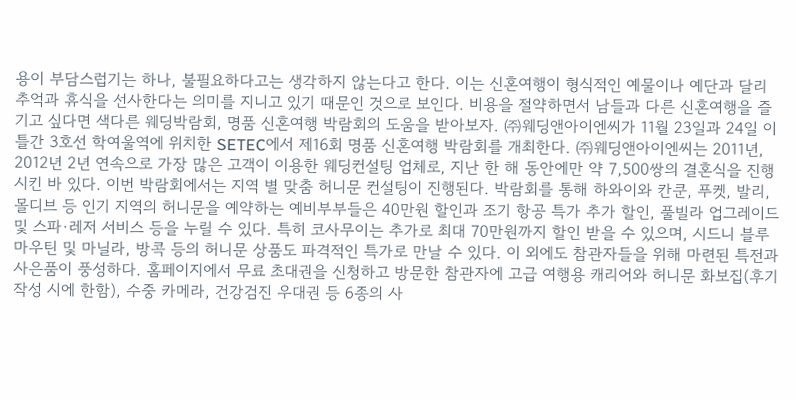용이 부담스럽기는 하나, 불필요하다고는 생각하지 않는다고 한다. 이는 신혼여행이 형식적인 예물이나 예단과 달리 추억과 휴식을 선사한다는 의미를 지니고 있기 때문인 것으로 보인다. 비용을 절약하면서 남들과 다른 신혼여행을 즐기고 싶다면 색다른 웨딩박람회, 명품 신혼여행 박람회의 도움을 받아보자. ㈜웨딩앤아이엔씨가 11월 23일과 24일 이틀간 3호선 학여울역에 위치한 SETEC에서 제16회 명품 신혼여행 박람회를 개최한다. ㈜웨딩앤아이엔씨는 2011년, 2012년 2년 연속으로 가장 많은 고객이 이용한 웨딩컨설팅 업체로, 지난 한 해 동안에만 약 7,500쌍의 결혼식을 진행시킨 바 있다. 이번 박람회에서는 지역 별 맞춤 허니문 컨설팅이 진행된다. 박람회를 통해 하와이와 칸쿤, 푸켓, 발리, 몰디브 등 인기 지역의 허니문을 예약하는 예비부부들은 40만원 할인과 조기 항공 특가 추가 할인, 풀빌라 업그레이드 및 스파·레저 서비스 등을 누릴 수 있다. 특히 코사무이는 추가로 최대 70만원까지 할인 받을 수 있으며, 시드니 블루마우틴 및 마닐라, 방콕 등의 허니문 상품도 파격적인 특가로 만날 수 있다. 이 외에도 참관자들을 위해 마련된 특전과 사은품이 풍성하다. 홈페이지에서 무료 초대권을 신청하고 방문한 참관자에 고급 여행용 캐리어와 허니문 화보집(후기 작성 시에 한함), 수중 카메라, 건강검진 우대권 등 6종의 사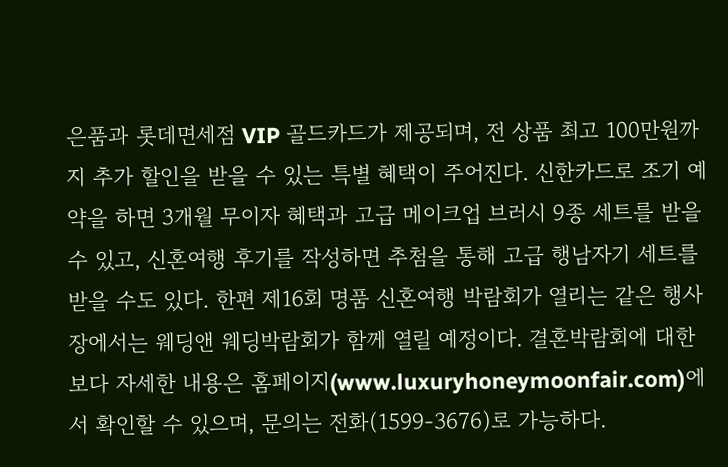은품과 롯데면세점 VIP 골드카드가 제공되며, 전 상품 최고 100만원까지 추가 할인을 받을 수 있는 특별 혜택이 주어진다. 신한카드로 조기 예약을 하면 3개월 무이자 혜택과 고급 메이크업 브러시 9종 세트를 받을 수 있고, 신혼여행 후기를 작성하면 추첨을 통해 고급 행남자기 세트를 받을 수도 있다. 한편 제16회 명품 신혼여행 박람회가 열리는 같은 행사장에서는 웨딩앤 웨딩박람회가 함께 열릴 예정이다. 결혼박람회에 대한 보다 자세한 내용은 홈페이지(www.luxuryhoneymoonfair.com)에서 확인할 수 있으며, 문의는 전화(1599-3676)로 가능하다.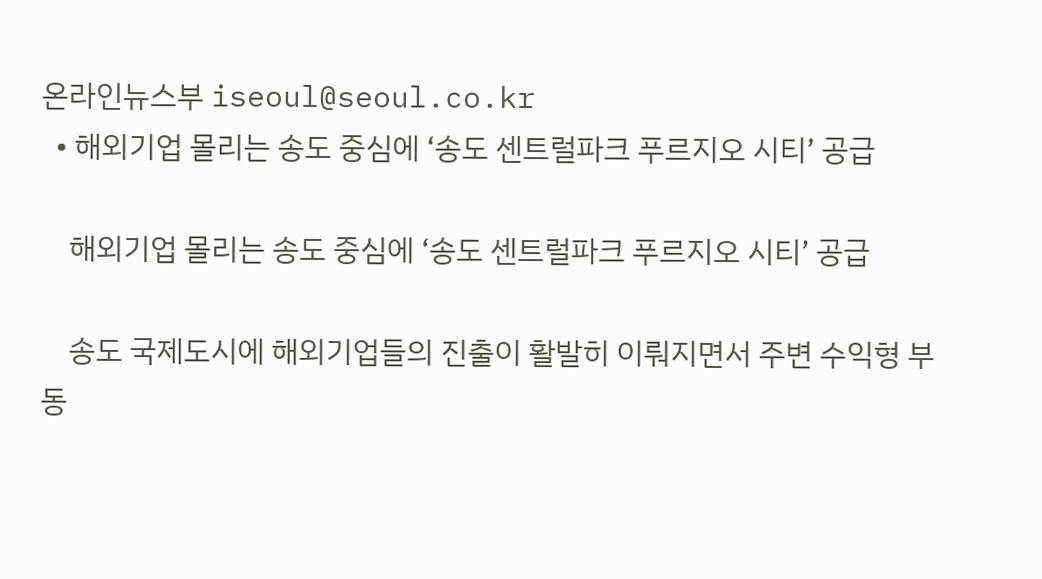온라인뉴스부 iseoul@seoul.co.kr
  • 해외기업 몰리는 송도 중심에 ‘송도 센트럴파크 푸르지오 시티’ 공급

    해외기업 몰리는 송도 중심에 ‘송도 센트럴파크 푸르지오 시티’ 공급

    송도 국제도시에 해외기업들의 진출이 활발히 이뤄지면서 주변 수익형 부동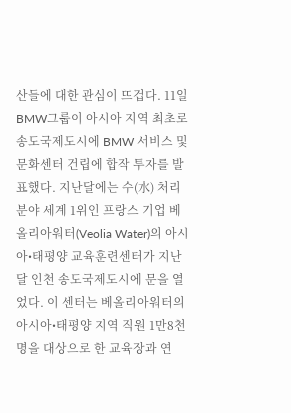산들에 대한 관심이 뜨겁다. 11일 BMW그룹이 아시아 지역 최초로 송도국제도시에 BMW 서비스 및 문화센터 건립에 합작 투자를 발표했다. 지난달에는 수(水) 처리 분야 세계 1위인 프랑스 기업 베올리아워터(Veolia Water)의 아시아•태평양 교육훈련센터가 지난달 인천 송도국제도시에 문을 열었다. 이 센터는 베올리아워터의 아시아•태평양 지역 직원 1만8천명을 대상으로 한 교육장과 연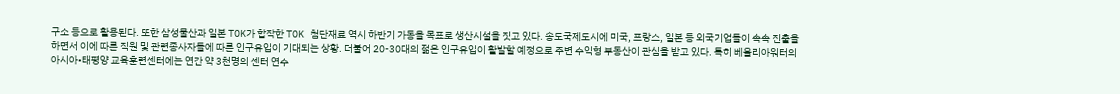구소 등으로 활용된다. 또한 삼성물산과 일본 TOK가 합작한 TOK 첨단재료 역시 하반기 가동을 목표로 생산시설을 짓고 있다. 송도국제도시에 미국, 프랑스, 일본 등 외국기업들이 속속 진출을 하면서 이에 따른 직원 및 관련종사자들에 따른 인구유입이 기대되는 상황. 더불어 20-30대의 젊은 인구유입이 활발할 예정으로 주변 수익형 부동산이 관심을 받고 있다. 특히 베올리아워터의 아시아•태평양 교육훈련센터에는 연간 약 3천명의 센터 연수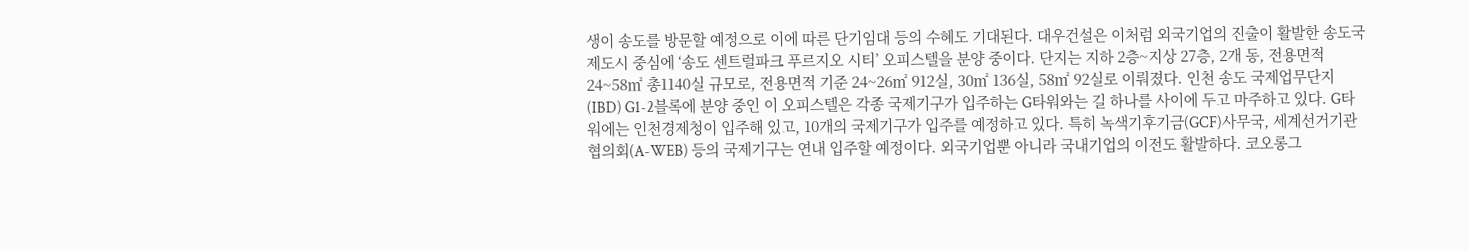생이 송도를 방문할 예정으로 이에 따른 단기임대 등의 수혜도 기대된다. 대우건설은 이처럼 외국기업의 진출이 활발한 송도국제도시 중심에 ‘송도 센트럴파크 푸르지오 시티’ 오피스텔을 분양 중이다. 단지는 지하 2층~지상 27층, 2개 동, 전용면적 24~58㎡ 총1140실 규모로, 전용면적 기준 24~26㎡ 912실, 30㎡ 136실, 58㎡ 92실로 이뤄졌다. 인천 송도 국제업무단지(IBD) G1-2블록에 분양 중인 이 오피스텔은 각종 국제기구가 입주하는 G타워와는 길 하나를 사이에 두고 마주하고 있다. G타워에는 인천경제청이 입주해 있고, 10개의 국제기구가 입주를 예정하고 있다. 특히 녹색기후기금(GCF)사무국, 세계선거기관협의회(A-WEB) 등의 국제기구는 연내 입주할 예정이다. 외국기업뿐 아니라 국내기업의 이전도 활발하다. 코오롱그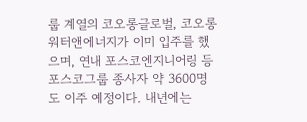룹 계열의 코오롱글로벌, 코오롱워터앤에너지가 이미 입주를 했으며, 연내 포스코엔지니어링 등 포스코그룹 종사자 약 3600명도 이주 예정이다. 내년에는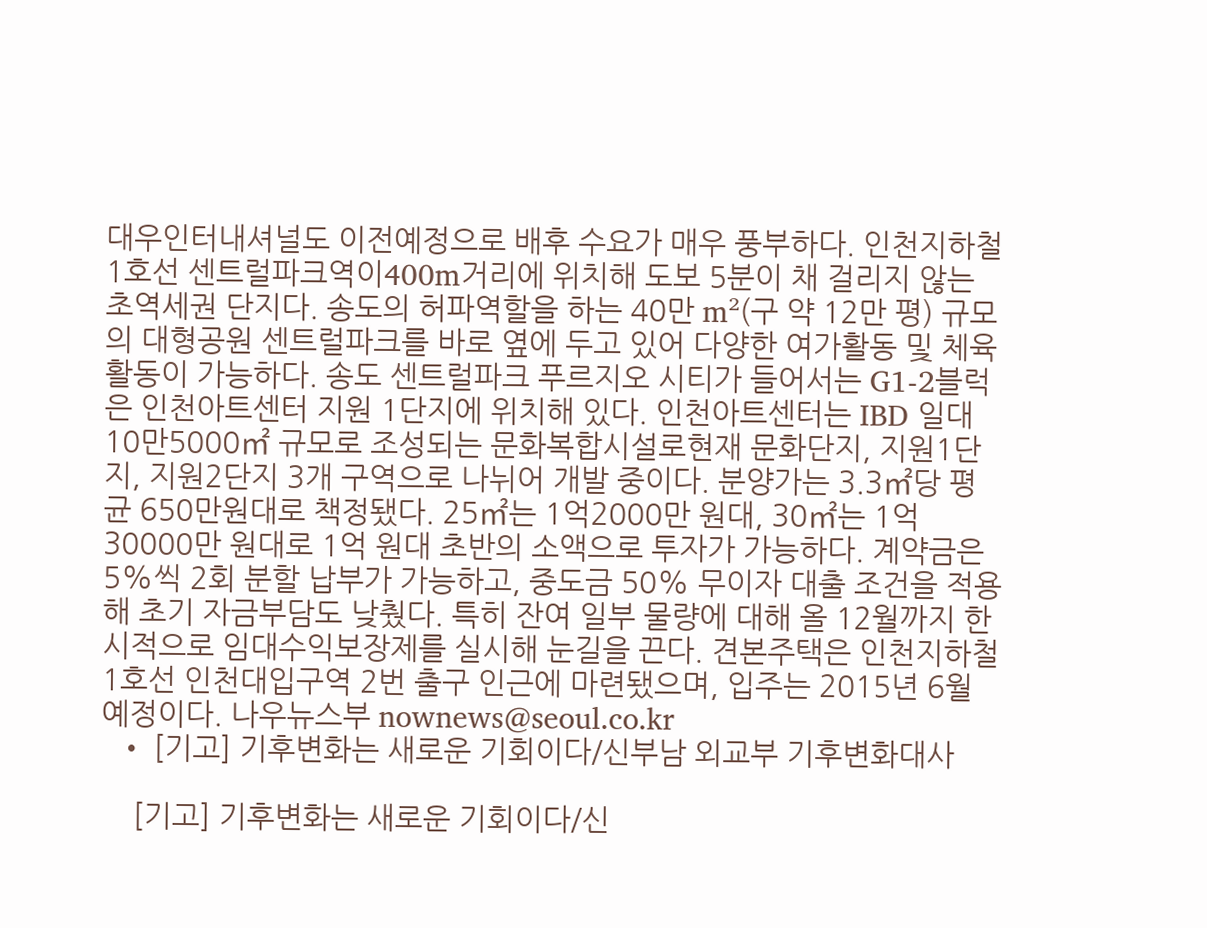대우인터내셔널도 이전예정으로 배후 수요가 매우 풍부하다. 인천지하철 1호선 센트럴파크역이400m거리에 위치해 도보 5분이 채 걸리지 않는 초역세권 단지다. 송도의 허파역할을 하는 40만 m²(구 약 12만 평) 규모의 대형공원 센트럴파크를 바로 옆에 두고 있어 다양한 여가활동 및 체육활동이 가능하다. 송도 센트럴파크 푸르지오 시티가 들어서는 G1-2블럭은 인천아트센터 지원 1단지에 위치해 있다. 인천아트센터는 IBD 일대 10만5000㎡ 규모로 조성되는 문화복합시설로현재 문화단지, 지원1단지, 지원2단지 3개 구역으로 나뉘어 개발 중이다. 분양가는 3.3㎡당 평균 650만원대로 책정됐다. 25㎡는 1억2000만 원대, 30㎡는 1억30000만 원대로 1억 원대 초반의 소액으로 투자가 가능하다. 계약금은 5%씩 2회 분할 납부가 가능하고, 중도금 50% 무이자 대출 조건을 적용해 초기 자금부담도 낮췄다. 특히 잔여 일부 물량에 대해 올 12월까지 한시적으로 임대수익보장제를 실시해 눈길을 끈다. 견본주택은 인천지하철 1호선 인천대입구역 2번 출구 인근에 마련됐으며, 입주는 2015년 6월 예정이다. 나우뉴스부 nownews@seoul.co.kr
  • [기고] 기후변화는 새로운 기회이다/신부남 외교부 기후변화대사

    [기고] 기후변화는 새로운 기회이다/신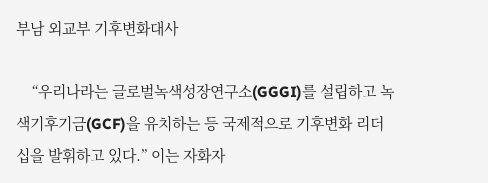부남 외교부 기후변화대사

    “우리나라는 글로벌녹색성장연구소(GGGI)를 설립하고 녹색기후기금(GCF)을 유치하는 등 국제적으로 기후변화 리더십을 발휘하고 있다.” 이는 자화자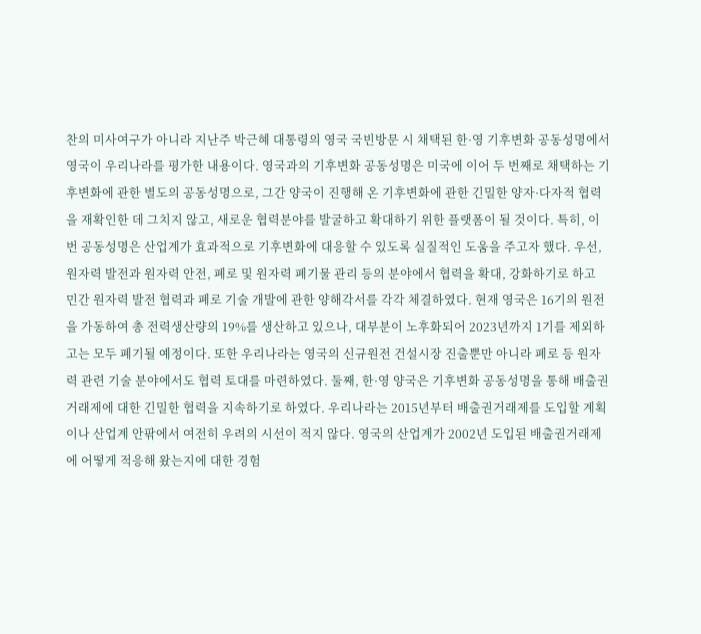찬의 미사여구가 아니라 지난주 박근혜 대통령의 영국 국빈방문 시 채택된 한·영 기후변화 공동성명에서 영국이 우리나라를 평가한 내용이다. 영국과의 기후변화 공동성명은 미국에 이어 두 번째로 채택하는 기후변화에 관한 별도의 공동성명으로, 그간 양국이 진행해 온 기후변화에 관한 긴밀한 양자·다자적 협력을 재확인한 데 그치지 않고, 새로운 협력분야를 발굴하고 확대하기 위한 플랫폼이 될 것이다. 특히, 이번 공동성명은 산업계가 효과적으로 기후변화에 대응할 수 있도록 실질적인 도움을 주고자 했다. 우선, 원자력 발전과 원자력 안전, 폐로 및 원자력 폐기물 관리 등의 분야에서 협력을 확대, 강화하기로 하고 민간 원자력 발전 협력과 폐로 기술 개발에 관한 양해각서를 각각 체결하였다. 현재 영국은 16기의 원전을 가동하여 총 전력생산량의 19%를 생산하고 있으나, 대부분이 노후화되어 2023년까지 1기를 제외하고는 모두 폐기될 예정이다. 또한 우리나라는 영국의 신규원전 건설시장 진출뿐만 아니라 폐로 등 원자력 관련 기술 분야에서도 협력 토대를 마련하였다. 둘째, 한·영 양국은 기후변화 공동성명을 통해 배출권거래제에 대한 긴밀한 협력을 지속하기로 하였다. 우리나라는 2015년부터 배출권거래제를 도입할 계획이나 산업계 안팎에서 여전히 우려의 시선이 적지 않다. 영국의 산업계가 2002년 도입된 배출권거래제에 어떻게 적응해 왔는지에 대한 경험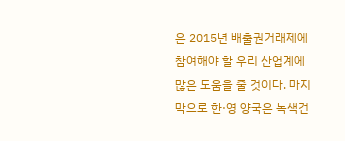은 2015년 배출권거래제에 참여해야 할 우리 산업계에 많은 도움을 줄 것이다. 마지막으로 한·영 양국은 녹색건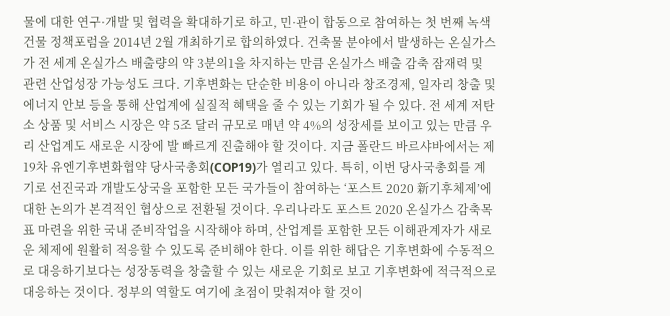물에 대한 연구·개발 및 협력을 확대하기로 하고, 민·관이 합동으로 참여하는 첫 번째 녹색건물 정책포럼을 2014년 2월 개최하기로 합의하였다. 건축물 분야에서 발생하는 온실가스가 전 세계 온실가스 배출량의 약 3분의1을 차지하는 만큼 온실가스 배출 감축 잠재력 및 관련 산업성장 가능성도 크다. 기후변화는 단순한 비용이 아니라 창조경제, 일자리 창출 및 에너지 안보 등을 통해 산업계에 실질적 혜택을 줄 수 있는 기회가 될 수 있다. 전 세계 저탄소 상품 및 서비스 시장은 약 5조 달러 규모로 매년 약 4%의 성장세를 보이고 있는 만큼 우리 산업계도 새로운 시장에 발 빠르게 진출해야 할 것이다. 지금 폴란드 바르샤바에서는 제19차 유엔기후변화협약 당사국총회(COP19)가 열리고 있다. 특히, 이번 당사국총회를 계기로 선진국과 개발도상국을 포함한 모든 국가들이 참여하는 ‘포스트 2020 新기후체제’에 대한 논의가 본격적인 협상으로 전환될 것이다. 우리나라도 포스트 2020 온실가스 감축목표 마련을 위한 국내 준비작업을 시작해야 하며, 산업계를 포함한 모든 이해관계자가 새로운 체제에 원활히 적응할 수 있도록 준비해야 한다. 이를 위한 해답은 기후변화에 수동적으로 대응하기보다는 성장동력을 창출할 수 있는 새로운 기회로 보고 기후변화에 적극적으로 대응하는 것이다. 정부의 역할도 여기에 초점이 맞춰져야 할 것이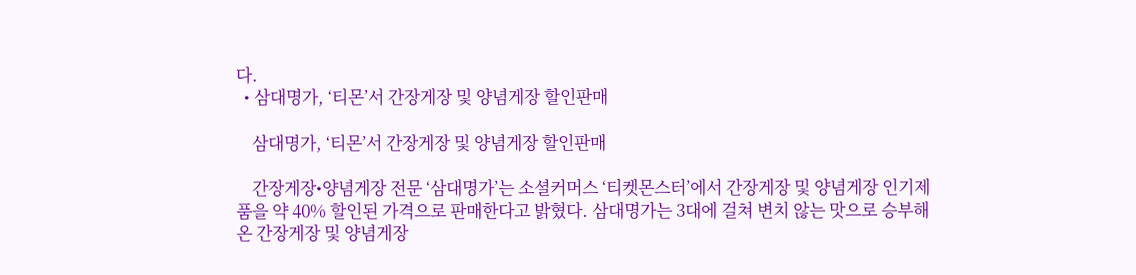다.
  • 삼대명가, ‘티몬’서 간장게장 및 양념게장 할인판매

    삼대명가, ‘티몬’서 간장게장 및 양념게장 할인판매

    간장게장•양념게장 전문 ‘삼대명가’는 소셜커머스 ‘티켓몬스터’에서 간장게장 및 양념게장 인기제품을 약 40% 할인된 가격으로 판매한다고 밝혔다. 삼대명가는 3대에 걸쳐 변치 않는 맛으로 승부해온 간장게장 및 양념게장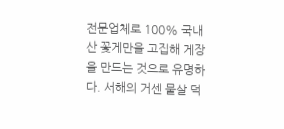전문업체로 100% 국내산 꽃게만을 고집해 게장을 만드는 것으로 유명하다. 서해의 거센 물살 덕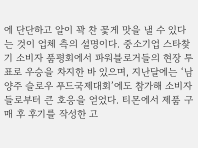에 단단하고 알이 꽉 찬 꽃게 맛을 낼 수 있다는 것이 업체 측의 설명이다. 중소기업 스타찾기 소비자 품평회에서 파워블로거들의 현장 투표로 우승을 차지한 바 있으며, 지난달에는 ‘남양주 슬로우 푸드국제대회’에도 참가해 소비자들로부터 큰 호응을 얻었다. 티몬에서 제품 구매 후 후기를 작성한 고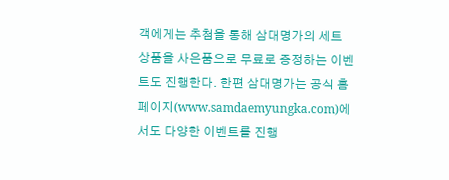객에게는 추첨을 통해 삼대명가의 세트 상품을 사은품으로 무료로 증정하는 이벤트도 진행한다. 한편 삼대명가는 공식 홈페이지(www.samdaemyungka.com)에서도 다양한 이벤트를 진행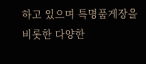하고 있으며 특명품게장을 비롯한 다양한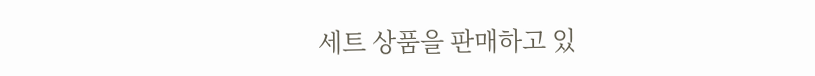세트 상품을 판매하고 있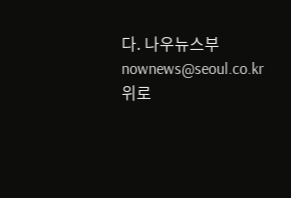다. 나우뉴스부 nownews@seoul.co.kr
위로